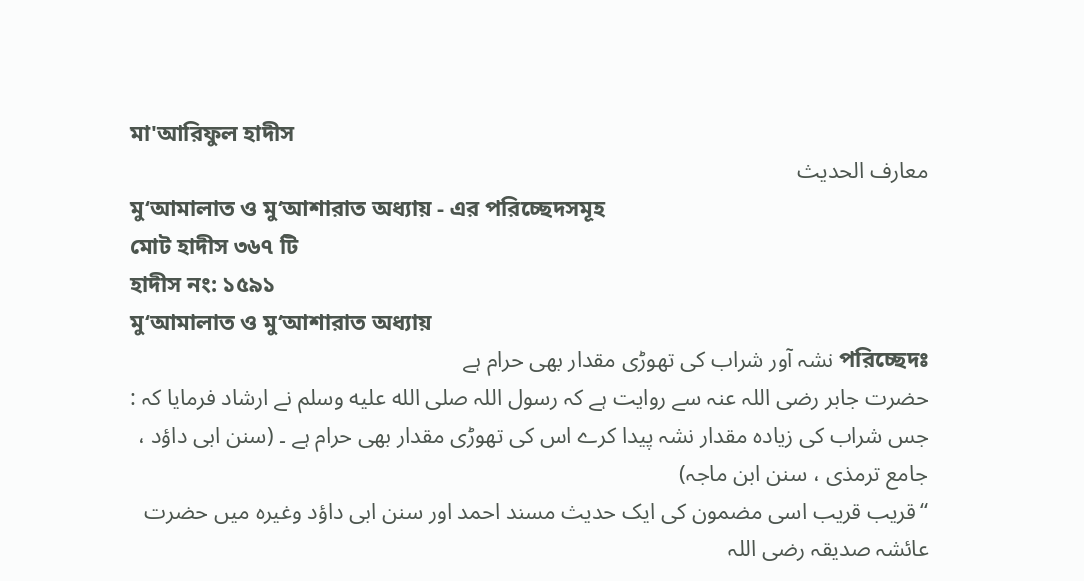মা'আরিফুল হাদীস
معارف الحديث
মু‘আমালাত ও মু‘আশারাত অধ্যায় - এর পরিচ্ছেদসমূহ
মোট হাদীস ৩৬৭ টি
হাদীস নং: ১৫৯১
মু‘আমালাত ও মু‘আশারাত অধ্যায়
পরিচ্ছেদঃ نشہ آور شراب کی تھوڑی مقدار بھی حرام ہے
حضرت جابر رضی اللہ عنہ سے روایت ہے کہ رسول اللہ صلى الله عليه وسلم نے ارشاد فرمایا کہ : جس شراب کی زیادہ مقدار نشہ پیدا کرے اس کی تھوڑی مقدار بھی حرام ہے ۔ (سنن ابی داؤد ، جامع ترمذی ، سنن ابن ماجہ)
“قریب قریب اسی مضمون کی ایک حدیث مسند احمد اور سنن ابی داؤد وغیرہ میں حضرت عائشہ صدیقہ رضی اللہ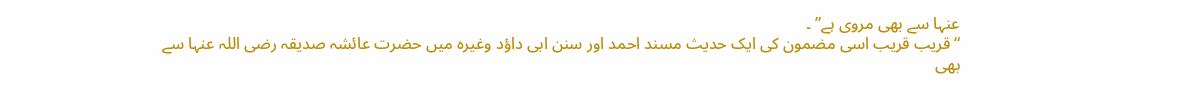عنہا سے بھی مروی ہے” ۔
“قریب قریب اسی مضمون کی ایک حدیث مسند احمد اور سنن ابی داؤد وغیرہ میں حضرت عائشہ صدیقہ رضی اللہ عنہا سے بھی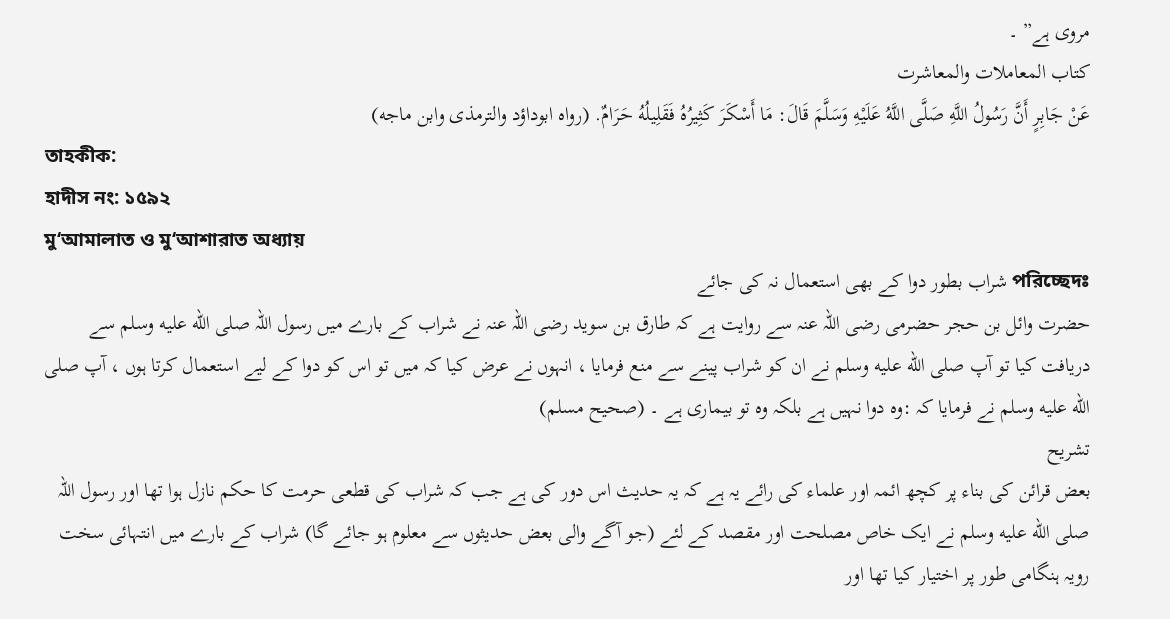مروی ہے” ۔
کتاب المعاملات والمعاشرت
عَنْ جَابِرٍ أَنَّ رَسُولُ اللَّهِ صَلَّى اللَّهُ عَلَيْهِ وَسَلَّمَ قَالَ: مَا أَسْكَرَ كَثِيرُهُ فَقَلِيلُهُ حَرَامٌ. (رواه ابوداؤد والترمذى وابن ماجه)
তাহকীক:
হাদীস নং: ১৫৯২
মু‘আমালাত ও মু‘আশারাত অধ্যায়
পরিচ্ছেদঃ شراب بطور دوا کے بھی استعمال نہ کی جائے
حضرت وائل بن حجر حضرمی رضی اللہ عنہ سے روایت ہے کہ طارق بن سوید رضی اللہ عنہ نے شراب کے بارے میں رسول اللہ صلى الله عليه وسلم سے دریافت کیا تو آپ صلى الله عليه وسلم نے ان کو شراب پینے سے منع فرمایا ، انہوں نے عرض کیا کہ میں تو اس کو دوا کے لیے استعمال کرتا ہوں ، آپ صلى الله عليه وسلم نے فرمایا کہ :وہ دوا نہیں ہے بلکہ وہ تو بیماری ہے ۔ (صحیح مسلم)
تشریح
بعض قرائن کی بناء پر کچھ ائمہ اور علماء کی رائے یہ ہے کہ یہ حدیث اس دور کی ہے جب کہ شراب کی قطعی حرمت کا حکم نازل ہوا تھا اور رسول اللہ صلى الله عليه وسلم نے ایک خاص مصلحت اور مقصد کے لئے (جو آگے والی بعض حدیثوں سے معلوم ہو جائے گا) شراب کے بارے میں انتہائی سخت رویہ ہنگامی طور پر اختیار کیا تھا اور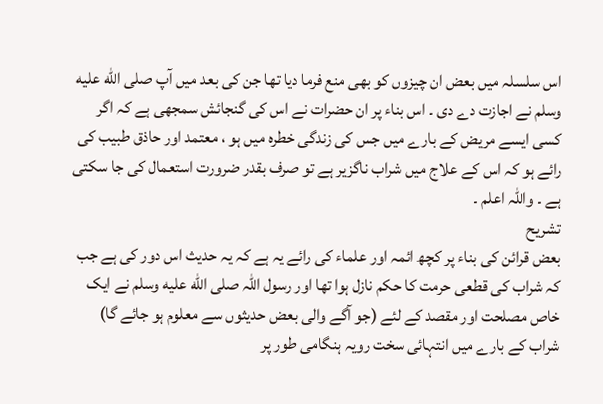اس سلسلہ میں بعض ان چیزوں کو بھی منع فرما دیا تھا جن کی بعد میں آپ صلى الله عليه وسلم نے اجازت دے دی ۔ اس بناء پر ان حضرات نے اس کی گنجائش سمجھی ہے کہ اگر کسی ایسے مریض کے بارے میں جس کی زندگی خطرہ میں ہو ، معتمد اور حاذق طبیب کی رائے ہو کہ اس کے علاج میں شراب ناگزیر ہے تو صرف بقدر ضرورت استعمال کی جا سکتی ہے ۔ واللہ اعلم ۔
تشریح
بعض قرائن کی بناء پر کچھ ائمہ اور علماء کی رائے یہ ہے کہ یہ حدیث اس دور کی ہے جب کہ شراب کی قطعی حرمت کا حکم نازل ہوا تھا اور رسول اللہ صلى الله عليه وسلم نے ایک خاص مصلحت اور مقصد کے لئے (جو آگے والی بعض حدیثوں سے معلوم ہو جائے گا) شراب کے بارے میں انتہائی سخت رویہ ہنگامی طور پر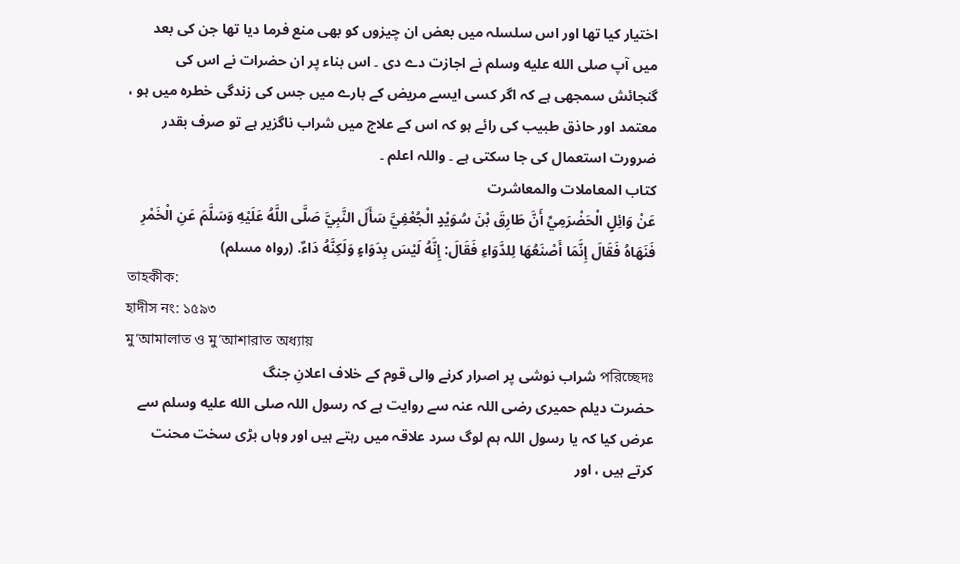اختیار کیا تھا اور اس سلسلہ میں بعض ان چیزوں کو بھی منع فرما دیا تھا جن کی بعد میں آپ صلى الله عليه وسلم نے اجازت دے دی ۔ اس بناء پر ان حضرات نے اس کی گنجائش سمجھی ہے کہ اگر کسی ایسے مریض کے بارے میں جس کی زندگی خطرہ میں ہو ، معتمد اور حاذق طبیب کی رائے ہو کہ اس کے علاج میں شراب ناگزیر ہے تو صرف بقدر ضرورت استعمال کی جا سکتی ہے ۔ واللہ اعلم ۔
کتاب المعاملات والمعاشرت
عَنْ وَائِلٍ الْحَضْرَمِيِّ أَنَّ طَارِقَ بْنَ سُوَيْدٍ الْجُعْفِيَّ سَأَلَ النَّبِيَّ صَلَّى اللَّهُ عَلَيْهِ وَسَلَّمَ عَنِ الْخَمْرِ فَنَهَاهُ فَقَالَ إِنَّمَا أَصْنَعُهَا لِلدَّوَاءِ فَقَالَ: إِنَّهُ لَيْسَ بِدَوَاءٍ وَلَكِنَّهُ دَاءٌ. (رواه مسلم)
তাহকীক:
হাদীস নং: ১৫৯৩
মু‘আমালাত ও মু‘আশারাত অধ্যায়
পরিচ্ছেদঃ شراب نوشی پر اصرار کرنے والی قوم کے خلاف اعلانِ جنگ
حضرت دیلم حمیری رضی اللہ عنہ سے روایت ہے کہ رسول اللہ صلى الله عليه وسلم سے عرض کیا کہ یا رسول اللہ ہم لوگ سرد علاقہ میں رہتے ہیں اور وہاں بڑی سخت محنت کرتے ہیں ، اور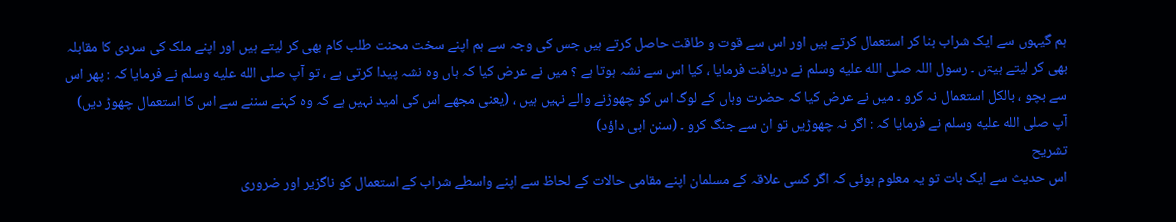ہم گیہوں سے ایک شراب بنا کر استعمال کرتے ہیں اور اس سے قوت و طاقت حاصل کرتے ہیں جس کی وجہ سے ہم اپنے سخت محنت طلب کام بھی کر لیتے ہیں اور اپنے ملک کی سردی کا مقابلہ بھی کر لیتے ہیۃں ۔ رسول اللہ صلى الله عليه وسلم نے دریافت فرمایا ، کیا اس سے نشہ ہوتا ہے ؟ میں نے عرض کیا کہ ہاں وہ نشہ پیدا کرتی ہے ، تو آپ صلى الله عليه وسلم نے فرمایا کہ : پھر اس سے بچو ، بالکل استعمال نہ کرو ۔ میں نے عرض کیا کہ حضرت وہاں کے لوگ اس کو چھوڑنے والے نہیں ہیں ، (یعنی مجھے اس کی امید نہیں ہے کہ وہ کہنے سننے سے اس کا استعمال چھوڑ دیں) آپ صلى الله عليه وسلم نے فرمایا کہ : اگر نہ چھوڑیں تو ان سے جنگ کرو ۔ (سنن ابی داؤد)
تشریح
اس حدیث سے ایک بات تو یہ معلوم ہوئی کہ اگر کسی علاقہ کے مسلمان اپنے مقامی حالات کے لحاظ سے اپنے واسطے شراب کے استعمال کو ناگزیر اور ضروری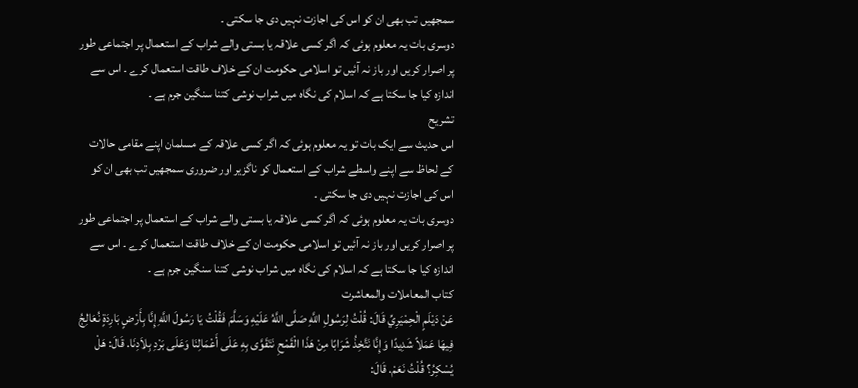سمجھیں تب بھی ان کو اس کی اجازت نہیں دی جا سکتی ۔
دوسری بات یہ معلوم ہوئی کہ اگر کسی علاقہ یا بستی والے شراب کے استعمال پر اجتماعی طور پر اصرار کریں اور باز نہ آئیں تو اسلامی حکومت ان کے خلاف طاقت استعمال کرے ۔ اس سے اندازہ کیا جا سکتا ہے کہ اسلام کی نگاہ میں شراب نوشی کتنا سنگین جرم ہے ۔
تشریح
اس حدیث سے ایک بات تو یہ معلوم ہوئی کہ اگر کسی علاقہ کے مسلمان اپنے مقامی حالات کے لحاظ سے اپنے واسطے شراب کے استعمال کو ناگزیر اور ضروری سمجھیں تب بھی ان کو اس کی اجازت نہیں دی جا سکتی ۔
دوسری بات یہ معلوم ہوئی کہ اگر کسی علاقہ یا بستی والے شراب کے استعمال پر اجتماعی طور پر اصرار کریں اور باز نہ آئیں تو اسلامی حکومت ان کے خلاف طاقت استعمال کرے ۔ اس سے اندازہ کیا جا سکتا ہے کہ اسلام کی نگاہ میں شراب نوشی کتنا سنگین جرم ہے ۔
کتاب المعاملات والمعاشرت
عَنْ دَيْلَمٍ الْحِمْيَرِيِّ قَالَ: قُلْتُ لِرَسُولِ اللَّهِ صَلَّى اللَّهُ عَلَيْهِ وَسَلَّمَ فَقُلْتُ يَا رَسُولَ اللَّهِ إِنَّا بِأَرْضٍ بَارِدَةٍ نُعَالِجُ فِيهَا عَمَلاً شَدِيدًا وَإِنَّا نَتَّخِذُ شَرَابًا مِنْ هَذَا الْقَمْحِ نَتَقَوَّى بِهِ عَلَى أَعْمَالِنَا وَعَلَى بَرْدِ بِلاَدِنَا. قَالَ: هَلْ يُسْكِرُ؟ قُلْتُ نَعَمْ. قَالَ: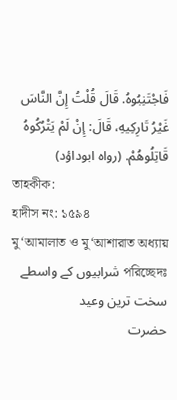فَاجْتَنِبُوهُ. قَالَ قُلْتُ إِنَّ النَّاسَ غَيْرُ تَارِكِيهِ، قَالَ: إِنْ لَمْ يَتْرُكُوهُ قَاتِلُوهُمْ. (رواه ابوداؤد)
তাহকীক:
হাদীস নং: ১৫৯৪
মু‘আমালাত ও মু‘আশারাত অধ্যায়
পরিচ্ছেদঃ شرابیوں کے واسطے سخت ترین وعید
حضرت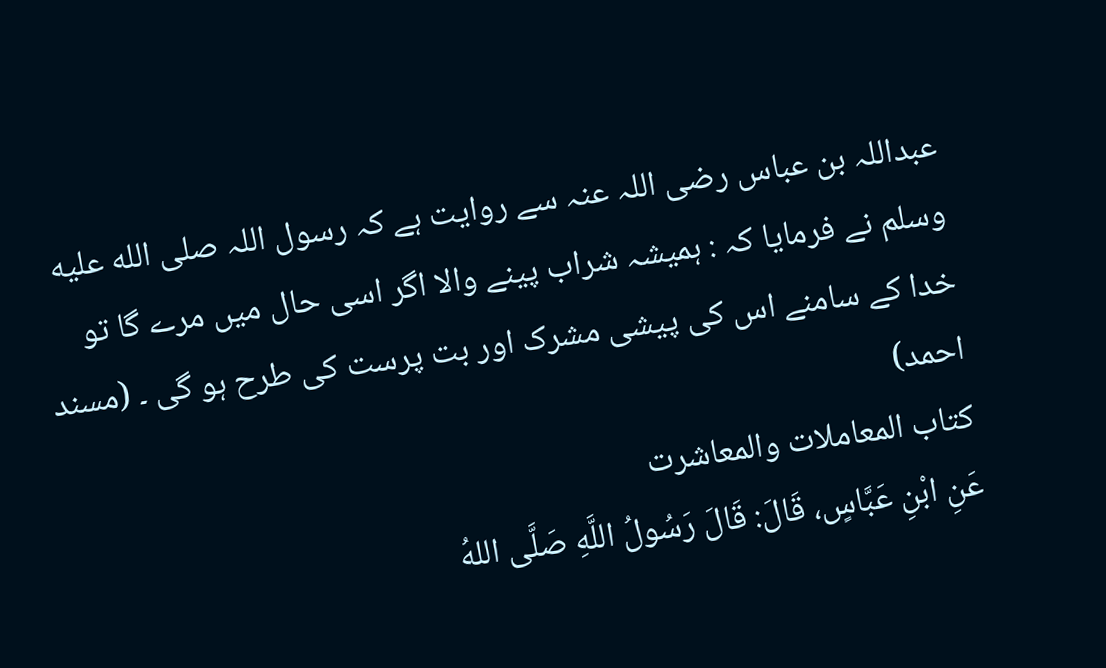عبداللہ بن عباس رضی اللہ عنہ سے روایت ہے کہ رسول اللہ صلى الله عليه وسلم نے فرمایا کہ : ہمیشہ شراب پینے والا اگر اسی حال میں مرے گا تو خدا کے سامنے اس کی پیشی مشرک اور بت پرست کی طرح ہو گی ۔ (مسند احمد)
کتاب المعاملات والمعاشرت
عَنِ ابْنِ عَبَّاسٍ، قَالَ: قَالَ رَسُولُ اللَّهِ صَلَّى اللهُ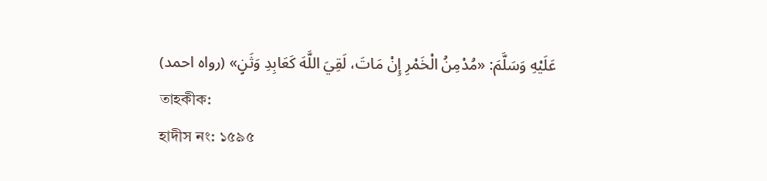عَلَيْهِ وَسَلَّمَ: «مُدْمِنُ الْخَمْرِ إِنْ مَاتَ، لَقِيَ اللَّهَ كَعَابِدِ وَثَنٍ» (رواه احمد)
তাহকীক:
হাদীস নং: ১৫৯৫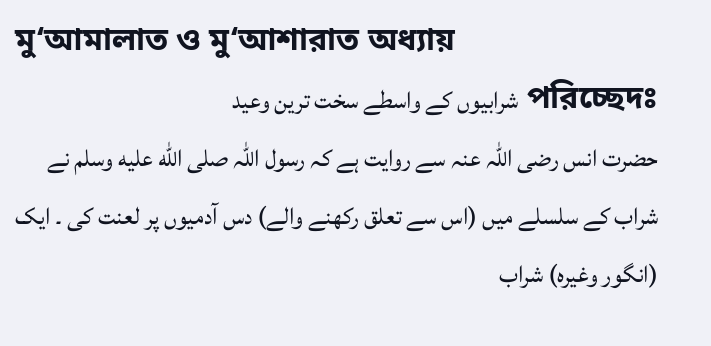মু‘আমালাত ও মু‘আশারাত অধ্যায়
পরিচ্ছেদঃ شرابیوں کے واسطے سخت ترین وعید
حضرت انس رضی اللہ عنہ سے روایت ہے کہ رسول اللہ صلى الله عليه وسلم نے شراب کے سلسلے میں (اس سے تعلق رکھنے والے) دس آدمیوں پر لعنت کی ۔ ایک (انگور وغیرہ) شراب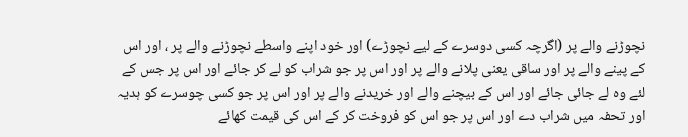نچوڑنے والے پر (اگرچہ کسی دوسرے کے لیے نچوڑے) اور خود اپنے واسطے نچوڑنے والے پر ، اور اس کے پینے والے پر اور ساقی یعنی پلانے والے پر اور اس پر جو شراب کو لے کر جائے اور اس پر جس کے لئے وہ لے جائی جائے اور اس کے بیچنے والے اور خریدنے والے پر اور اس پر جو کسی چوسرے کو ہدیہ اور تحفہ میں شراب دے اور اس پر جو اس کو فروخت کر کے اس کی قیمت کھائے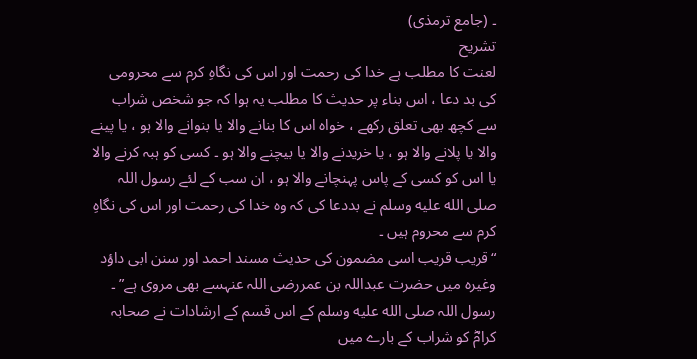۔ (جامع ترمذی)
تشریح
لعنت کا مطلب ہے خدا کی رحمت اور اس کی نگاہِ کرم سے محرومی کی بد دعا ، اس بناء پر حدیث کا مطلب یہ ہوا کہ جو شخص شراب سے کچھ بھی تعلق رکھے ، خواہ اس کا بنانے والا یا بنوانے والا ہو ، یا پینے والا یا پلانے والا ہو ، یا خریدنے والا یا بیچنے والا ہو ۔ کسی کو ہبہ کرنے والا یا اس کو کسی کے پاس پہنچانے والا ہو ، ان سب کے لئے رسول اللہ صلى الله عليه وسلم نے بددعا کی کہ وہ خدا کی رحمت اور اس کی نگاہِ کرم سے محروم ہیں ۔
“قریب قریب اسی مضمون کی حدیث مسند احمد اور سنن ابی داؤد وغیرہ میں حضرت عبداللہ بن عمررضی اللہ عنہسے بھی مروی ہے” ۔
رسول اللہ صلى الله عليه وسلم کے اس قسم کے ارشادات نے صحابہ کرامؓ کو شراب کے بارے میں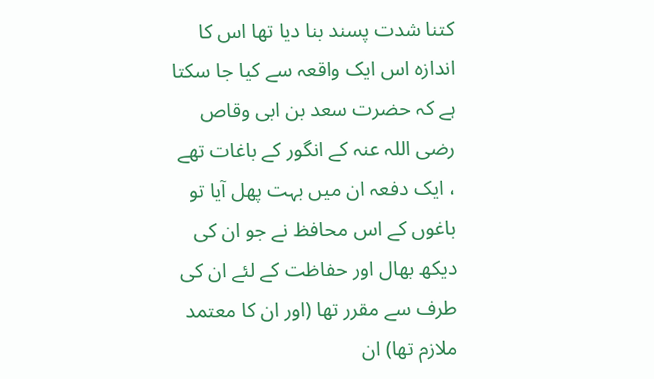کتنا شدت پسند بنا دیا تھا اس کا اندازہ اس ایک واقعہ سے کیا جا سکتا ہے کہ حضرت سعد بن ابی وقاص رضی اللہ عنہ کے انگور کے باغات تھے ، ایک دفعہ ان میں بہت پھل آیا تو باغوں کے اس محافظ نے جو ان کی دیکھ بھال اور حفاظت کے لئے ان کی طرف سے مقرر تھا (اور ان کا معتمد ملازم تھا) ان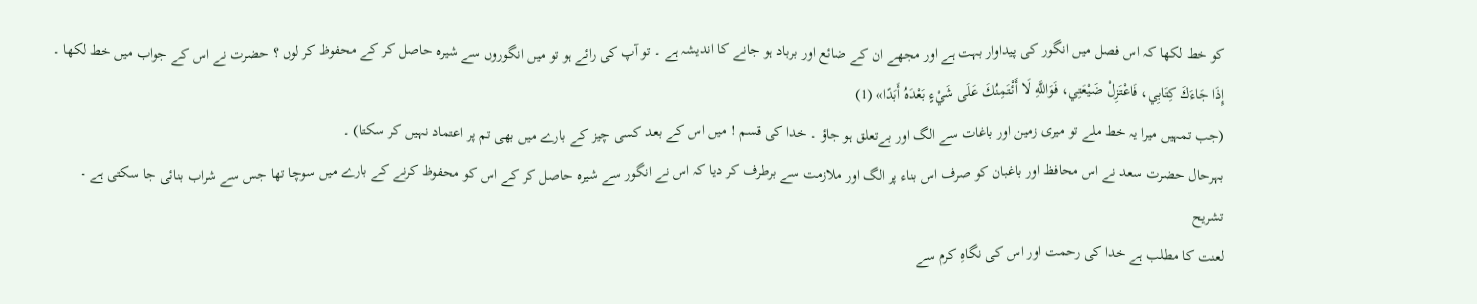کو خط لکھا کہ اس فصل میں انگور کی پیداوار بہت ہے اور مجھے ان کے ضائع اور برباد ہو جانے کا اندیشہ ہے ۔ تو آپ کی رائے ہو تو میں انگوروں سے شیرہ حاصل کر کے محفوظ کر لوں ؟ حضرت نے اس کے جواب میں خط لکھا ۔
إِذَا جَاءَكَ كِتَابِي، فَاعْتَزِلْ ضَيْعَتِي، فَوَاللَّهِ لَا أَئْتَمِنُكَ عَلَى شَيْءٍ بَعْدَهُ أَبَدًا» (1)
(جب تمہیں میرا یہ خط ملے تو میری زمین اور باغات سے الگ اور بےتعلق ہو جاؤ ۔ خدا کی قسم ! میں اس کے بعد کسی چیز کے بارے میں بھی تم پر اعتماد نہیں کر سکتا) ۔
بہرحال حضرت سعد نے اس محافظ اور باغبان کو صرف اس بناء پر الگ اور ملازمت سے برطرف کر دیا کہ اس نے انگور سے شیرہ حاصل کر کے اس کو محفوظ کرنے کے بارے میں سوچا تھا جس سے شراب بنائی جا سکتی ہے ۔
تشریح
لعنت کا مطلب ہے خدا کی رحمت اور اس کی نگاہِ کرم سے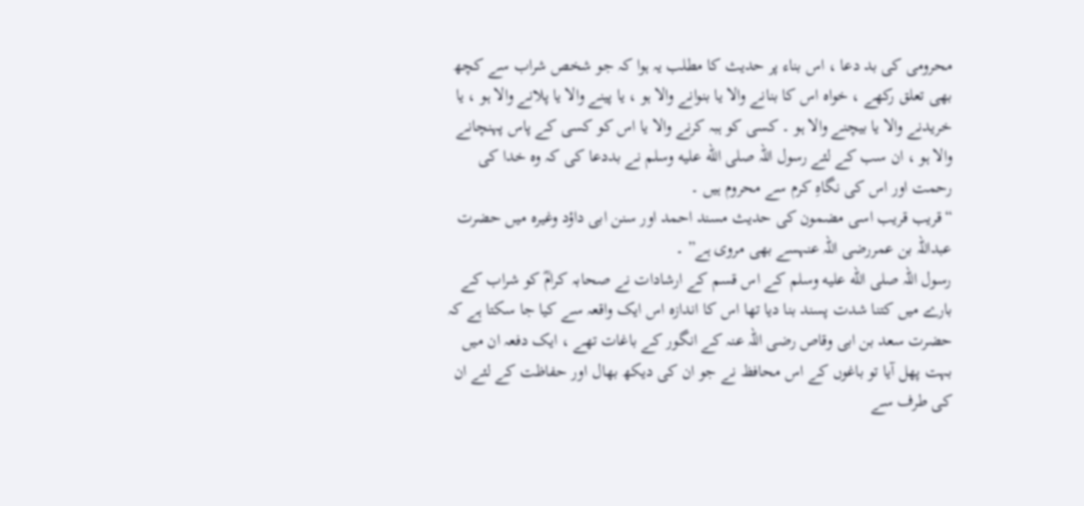محرومی کی بد دعا ، اس بناء پر حدیث کا مطلب یہ ہوا کہ جو شخص شراب سے کچھ بھی تعلق رکھے ، خواہ اس کا بنانے والا یا بنوانے والا ہو ، یا پینے والا یا پلانے والا ہو ، یا خریدنے والا یا بیچنے والا ہو ۔ کسی کو ہبہ کرنے والا یا اس کو کسی کے پاس پہنچانے والا ہو ، ان سب کے لئے رسول اللہ صلى الله عليه وسلم نے بددعا کی کہ وہ خدا کی رحمت اور اس کی نگاہِ کرم سے محروم ہیں ۔
“قریب قریب اسی مضمون کی حدیث مسند احمد اور سنن ابی داؤد وغیرہ میں حضرت عبداللہ بن عمررضی اللہ عنہسے بھی مروی ہے” ۔
رسول اللہ صلى الله عليه وسلم کے اس قسم کے ارشادات نے صحابہ کرامؓ کو شراب کے بارے میں کتنا شدت پسند بنا دیا تھا اس کا اندازہ اس ایک واقعہ سے کیا جا سکتا ہے کہ حضرت سعد بن ابی وقاص رضی اللہ عنہ کے انگور کے باغات تھے ، ایک دفعہ ان میں بہت پھل آیا تو باغوں کے اس محافظ نے جو ان کی دیکھ بھال اور حفاظت کے لئے ان کی طرف سے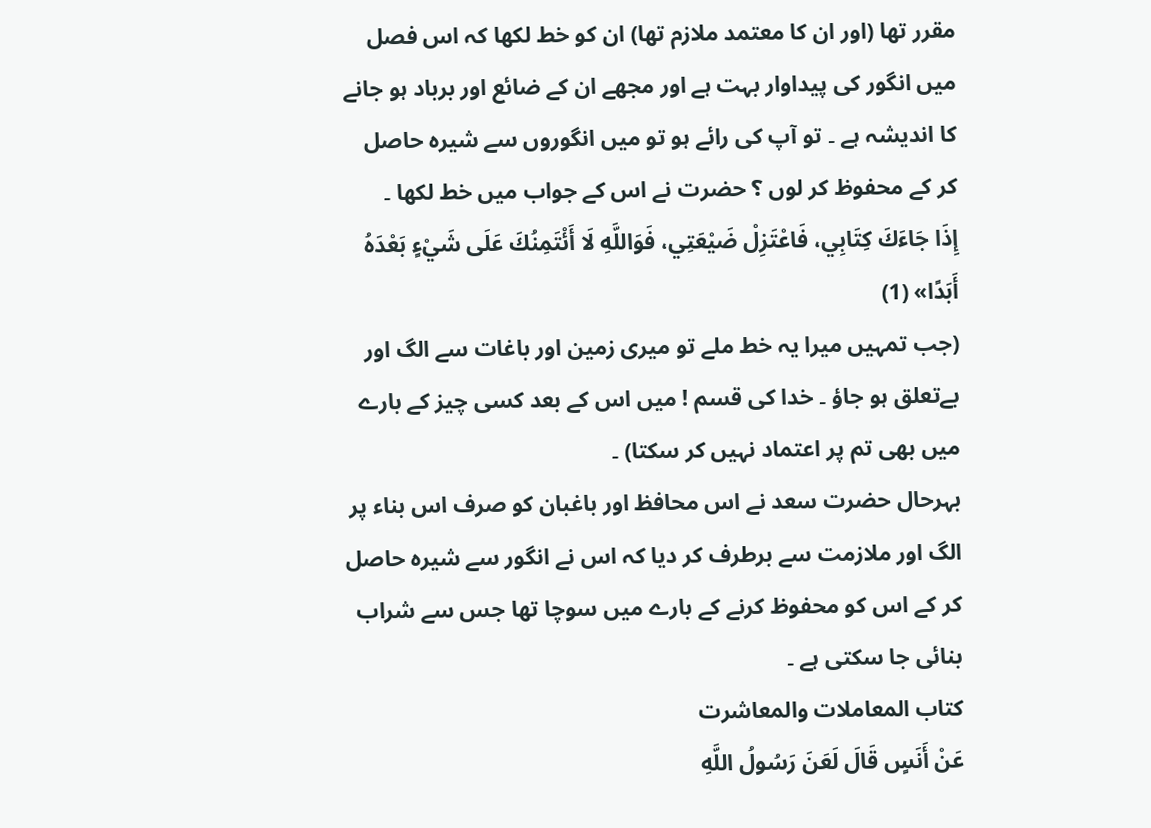مقرر تھا (اور ان کا معتمد ملازم تھا) ان کو خط لکھا کہ اس فصل میں انگور کی پیداوار بہت ہے اور مجھے ان کے ضائع اور برباد ہو جانے کا اندیشہ ہے ۔ تو آپ کی رائے ہو تو میں انگوروں سے شیرہ حاصل کر کے محفوظ کر لوں ؟ حضرت نے اس کے جواب میں خط لکھا ۔
إِذَا جَاءَكَ كِتَابِي، فَاعْتَزِلْ ضَيْعَتِي، فَوَاللَّهِ لَا أَئْتَمِنُكَ عَلَى شَيْءٍ بَعْدَهُ أَبَدًا» (1)
(جب تمہیں میرا یہ خط ملے تو میری زمین اور باغات سے الگ اور بےتعلق ہو جاؤ ۔ خدا کی قسم ! میں اس کے بعد کسی چیز کے بارے میں بھی تم پر اعتماد نہیں کر سکتا) ۔
بہرحال حضرت سعد نے اس محافظ اور باغبان کو صرف اس بناء پر الگ اور ملازمت سے برطرف کر دیا کہ اس نے انگور سے شیرہ حاصل کر کے اس کو محفوظ کرنے کے بارے میں سوچا تھا جس سے شراب بنائی جا سکتی ہے ۔
کتاب المعاملات والمعاشرت
عَنْ أَنَسٍ قَالَ لَعَنَ رَسُولُ اللَّهِ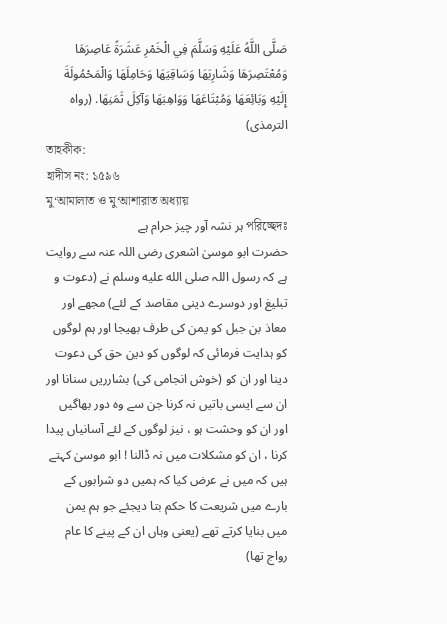صَلَّى اللَّهُ عَلَيْهِ وَسَلَّمَ فِي الْخَمْرِ عَشَرَةً عَاصِرَهَا وَمُعْتَصِرَهَا وَشَارِبَهَا وَسَاقِيَهَا وَحَامِلَهَا وَالْمَحْمُولَةَ إِلَيْهِ وَبَائِعَهَا وَمُبْتَاعَهَا وَوَاهِبَهَا وَآكِلَ ثَمَنِهَا. (رواه الترمذى)
তাহকীক:
হাদীস নং: ১৫৯৬
মু‘আমালাত ও মু‘আশারাত অধ্যায়
পরিচ্ছেদঃ ہر نشہ آور چیز حرام ہے
حضرت ابو موسیٰ اشعری رضی اللہ عنہ سے روایت ہے کہ رسول اللہ صلى الله عليه وسلم نے (دعوت و تبلیغ اور دوسرے دینی مقاصد کے لئے) مجھے اور معاذ بن جبل کو یمن کی طرف بھیجا اور ہم لوگوں کو ہدایت فرمائی کہ لوگوں کو دین حق کی دعوت دینا اور ان کو (خوش انجامی کی) بشارریں سنانا اور ان سے ایسی باتیں نہ کرنا جن سے وہ دور بھاگیں اور ان کو وحشت ہو ، نیز لوگوں کے لئے آسانیاں پیدا کرنا ، ان کو مشکلات میں نہ ڈالنا ! ابو موسیٰ کہتے ہیں کہ میں نے عرض کیا کہ ہمیں دو شرابوں کے بارے میں شریعت کا حکم بتا دیجئے جو ہم یمن میں بنایا کرتے تھے (یعنی وہاں ان کے پینے کا عام رواج تھا)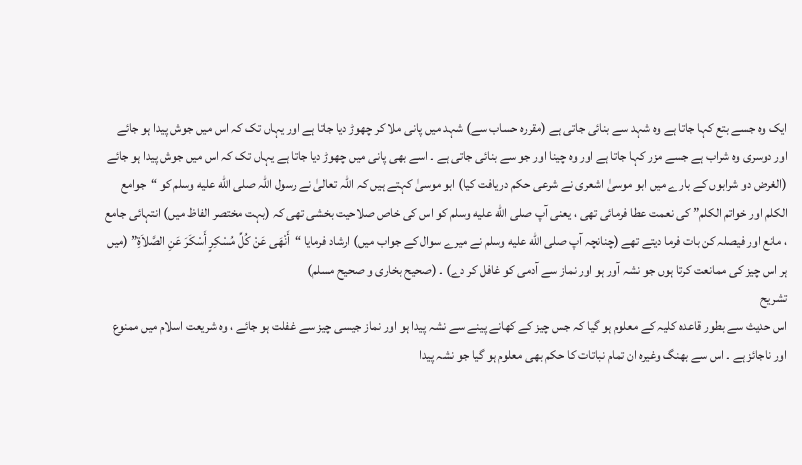ایک وہ جسے بتع کہا جاتا ہے وہ شہد سے بنائی جاتی ہے (مقررہ حساب سے) شہد میں پانی ملا کر چھوڑ دیا جاتا ہے اور یہاں تک کہ اس میں جوش پیدا ہو جائے اور دوسری وہ شراب ہے جسے مزر کہا جاتا ہے اور وہ چینا اور جو سے بنائی جاتی ہے ۔ اسے بھی پانی میں چھوڑ دیا جاتا ہے یہاں تک کہ اس میں جوش پیدا ہو جائے (الغرض دو شرابوں کے بارے میں ابو موسیٰ اشعری نے شرعی حکم دریافت کیا) ابو موسیٰ کہتے ہیں کہ اللہ تعالیٰ نے رسول اللہ صلى الله عليه وسلم کو “جوامع الکلم اور خواتم الکلم” کی نعمت عطا فرمائی تھی ، یعنی آپ صلى الله عليه وسلم کو اس کی خاص صلاحیت بخشی تھی کہ (بہت مختصر الفاظ میں) انتہائی جامع ، مانع اور فیصلہ کن بات فرما دیتے تھے (چنانچہ آپ صلى الله عليه وسلم نے میرے سوال کے جواب میں) ارشاد فرمایا “أَنْهَى عَنْ كُلِّ مُسْكِرٍ أَسْكَرَ عَنِ الصَّلاَةِ” (میں ہر اس چیز کی ممانعت کرتا ہوں جو نشہ آور ہو اور نماز سے آدمی کو غافل کر دے) ۔ (صحیح بخاری و صحیح مسلم)
تشریح
اس حدیث سے بطور قاعدہ کلیہ کے معلوم ہو گیا کہ جس چیز کے کھانے پینے سے نشہ پیدا ہو اور نماز جیسی چیز سے غفلت ہو جائے ، وہ شریعت اسلام میں ممنوع اور ناجائز ہے ۔ اس سے بھنگ وغیرہ ان تمام نباتات کا حکم بھی معلوم ہو گیا جو نشہ پیدا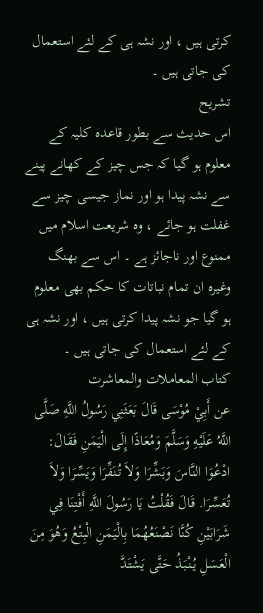کرتی ہیں ، اور نشہ ہی کے لئے استعمال کی جاتی ہیں ۔
تشریح
اس حدیث سے بطور قاعدہ کلیہ کے معلوم ہو گیا کہ جس چیز کے کھانے پینے سے نشہ پیدا ہو اور نماز جیسی چیز سے غفلت ہو جائے ، وہ شریعت اسلام میں ممنوع اور ناجائز ہے ۔ اس سے بھنگ وغیرہ ان تمام نباتات کا حکم بھی معلوم ہو گیا جو نشہ پیدا کرتی ہیں ، اور نشہ ہی کے لئے استعمال کی جاتی ہیں ۔
کتاب المعاملات والمعاشرت
عن أَبِيْ مُوْسَى قَالَ بَعَثَنِي رَسُولُ اللَّهِ صَلَّى اللَّهُ عَلَيْهِ وَسَلَّمَ وَمُعَاذًا إِلَى الْيَمَنِ فَقَالَ: ادْعُوَا النَّاسَ وَبَشِّرَا وَلاَ تُنَفِّرَا وَيَسِّرَا وَلاَ تُعَسِّرَا. قَالَ فَقُلْتُ يَا رَسُولَ اللَّهِ أَفْتِنَا فِي شَرَابَيْنِ كُنَّا نَصْنَعُهُمَا بِالْيَمَنِ الْبِتْعُ وَهُوَ مِنَ الْعَسَلِ يُنْبَذُ حَتَّى يَشْتَدَّ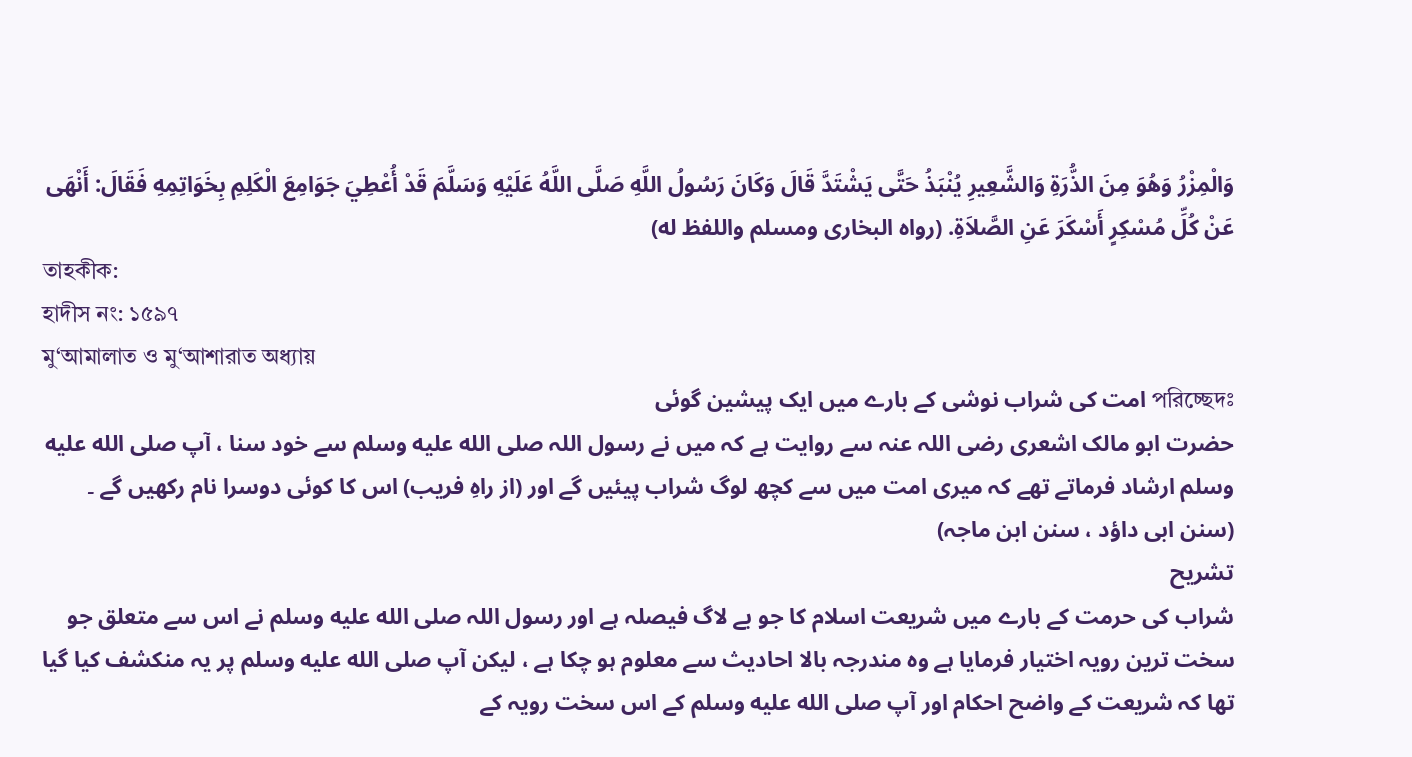وَالْمِزْرُ وَهُوَ مِنَ الذُّرَةِ وَالشَّعِيرِ يُنْبَذُ حَتَّى يَشْتَدَّ قَالَ وَكَانَ رَسُولُ اللَّهِ صَلَّى اللَّهُ عَلَيْهِ وَسَلَّمَ قَدْ أُعْطِيَ جَوَامِعَ الْكَلِمِ بِخَوَاتِمِهِ فَقَالَ: أَنْهَى عَنْ كُلِّ مُسْكِرٍ أَسْكَرَ عَنِ الصَّلاَةِ. (رواه البخارى ومسلم واللفظ له)
তাহকীক:
হাদীস নং: ১৫৯৭
মু‘আমালাত ও মু‘আশারাত অধ্যায়
পরিচ্ছেদঃ امت کی شراب نوشی کے بارے میں ایک پیشین گوئی
حضرت ابو مالک اشعری رضی اللہ عنہ سے روایت ہے کہ میں نے رسول اللہ صلى الله عليه وسلم سے خود سنا ، آپ صلى الله عليه وسلم ارشاد فرماتے تھے کہ میری امت میں سے کچھ لوگ شراب پیئیں گے اور (از راہِ فریب) اس کا کوئی دوسرا نام رکھیں گے ۔ (سنن ابی داؤد ، سنن ابن ماجہ)
تشریح
شراب کی حرمت کے بارے میں شریعت اسلام کا جو بے لاگ فیصلہ ہے اور رسول اللہ صلى الله عليه وسلم نے اس سے متعلق جو سخت ترین رویہ اختیار فرمایا ہے وہ مندرجہ بالا احادیث سے معلوم ہو چکا ہے ، لیکن آپ صلى الله عليه وسلم پر یہ منکشف کیا گیا تھا کہ شریعت کے واضح احکام اور آپ صلى الله عليه وسلم کے اس سخت رویہ کے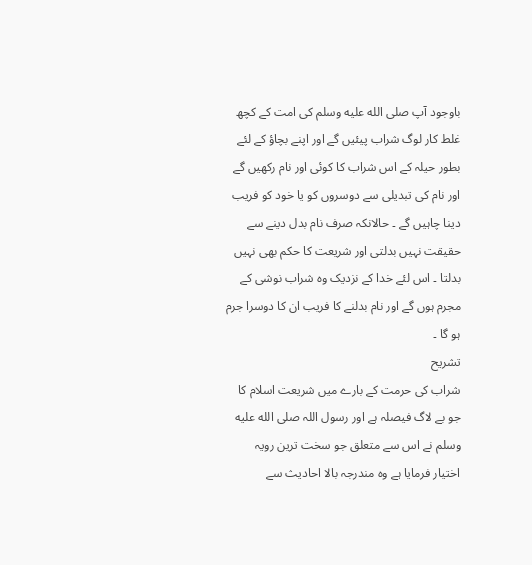باوجود آپ صلى الله عليه وسلم کی امت کے کچھ غلط کار لوگ شراب پیئیں گے اور اپنے بچاؤ کے لئے بطور حیلہ کے اس شراب کا کوئی اور نام رکھیں گے اور نام کی تبدیلی سے دوسروں کو یا خود کو فریب دینا چاہیں گے ۔ حالانکہ صرف نام بدل دینے سے حقیقت نہیں بدلتی اور شریعت کا حکم بھی نہیں بدلتا ۔ اس لئے خدا کے نزدیک وہ شراب نوشی کے مجرم ہوں گے اور نام بدلنے کا فریب ان کا دوسرا جرم ہو گا ۔
تشریح
شراب کی حرمت کے بارے میں شریعت اسلام کا جو بے لاگ فیصلہ ہے اور رسول اللہ صلى الله عليه وسلم نے اس سے متعلق جو سخت ترین رویہ اختیار فرمایا ہے وہ مندرجہ بالا احادیث سے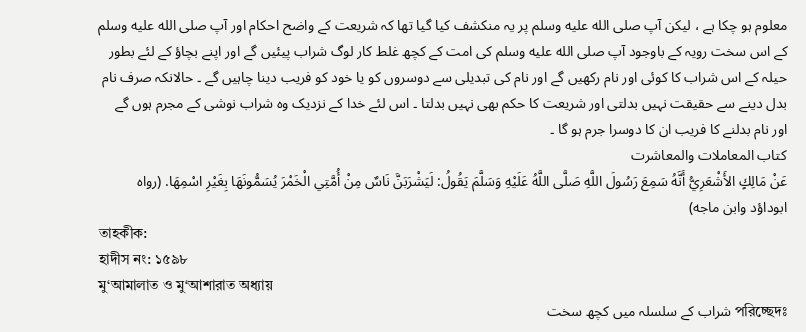معلوم ہو چکا ہے ، لیکن آپ صلى الله عليه وسلم پر یہ منکشف کیا گیا تھا کہ شریعت کے واضح احکام اور آپ صلى الله عليه وسلم کے اس سخت رویہ کے باوجود آپ صلى الله عليه وسلم کی امت کے کچھ غلط کار لوگ شراب پیئیں گے اور اپنے بچاؤ کے لئے بطور حیلہ کے اس شراب کا کوئی اور نام رکھیں گے اور نام کی تبدیلی سے دوسروں کو یا خود کو فریب دینا چاہیں گے ۔ حالانکہ صرف نام بدل دینے سے حقیقت نہیں بدلتی اور شریعت کا حکم بھی نہیں بدلتا ۔ اس لئے خدا کے نزدیک وہ شراب نوشی کے مجرم ہوں گے اور نام بدلنے کا فریب ان کا دوسرا جرم ہو گا ۔
کتاب المعاملات والمعاشرت
عَنْ مَالِكٍ الأَشْعَرِيُّ أَنَّهُ سَمِعَ رَسُولَ اللَّهِ صَلَّى اللَّهُ عَلَيْهِ وَسَلَّمَ يَقُولُ: لَيَشْرَبَنَّ نَاسٌ مِنْ أُمَّتِي الْخَمْرَ يُسَمُّونَهَا بِغَيْرِ اسْمِهَا. (رواه ابوداؤد وابن ماجه)
তাহকীক:
হাদীস নং: ১৫৯৮
মু‘আমালাত ও মু‘আশারাত অধ্যায়
পরিচ্ছেদঃ شراب کے سلسلہ میں کچھ سخت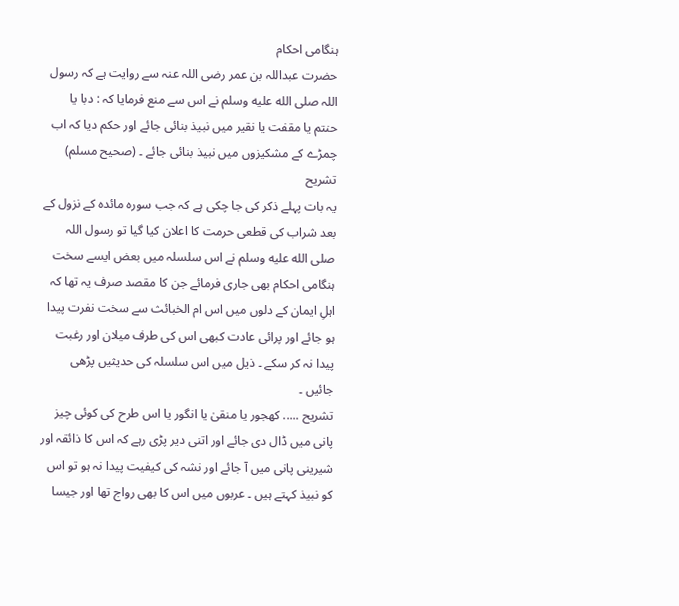ہنگامی احکام
حضرت عبداللہ بن عمر رضی اللہ عنہ سے روایت ہے کہ رسول اللہ صلى الله عليه وسلم نے اس سے منع فرمایا کہ : دبا یا حنتم یا مقفت یا نقیر میں نبیذ بنائی جائے اور حکم دیا کہ اب چمڑے کے مشکیزوں میں نبیذ بنائی جائے ۔ (صحیح مسلم)
تشریح
یہ بات پہلے ذکر کی جا چکی ہے کہ جب سورہ مائدہ کے نزول کے بعد شراب کی قطعی حرمت کا اعلان کیا گیا تو رسول اللہ صلى الله عليه وسلم نے اس سلسلہ میں بعض ایسے سخت ہنگامی احکام بھی جاری فرمائے جن کا مقصد صرف یہ تھا کہ اہلِ ایمان کے دلوں میں اس ام الخبائث سے سخت نفرت پیدا ہو جائے اور پرائی عادت کبھی اس کی طرف میلان اور رغبت پیدا نہ کر سکے ۔ ذیل میں اس سلسلہ کی حدیثیں پڑھی جائیں ۔
تشریح ..... کھجور یا منقیٰ یا انگور یا اس طرح کی کوئی چیز پانی میں ڈال دی جائے اور اتنی دیر پڑی رہے کہ اس کا ذائقہ اور شیرینی پانی میں آ جائے اور نشہ کی کیفیت پیدا نہ ہو تو اس کو نبیذ کہتے ہیں ۔ عربوں میں اس کا بھی رواج تھا اور جیسا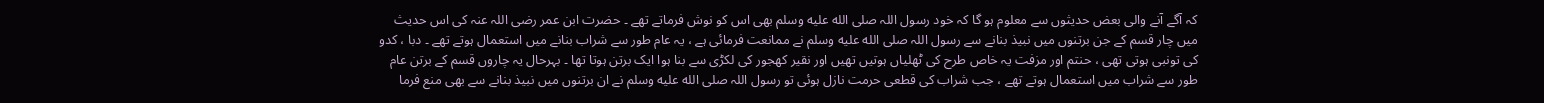کہ آگے آنے والی بعض حدیثوں سے معلوم ہو گا کہ خود رسول اللہ صلى الله عليه وسلم بھی اس کو نوش فرماتے تھے ۔ حضرت ابن عمر رضی اللہ عنہ کی اس حدیث میں چار قسم کے جن برتنوں میں نبیذ بنانے سے رسول اللہ صلى الله عليه وسلم نے ممانعت فرمائی ہے ، یہ عام طور سے شراب بنانے میں استعمال ہوتے تھے ۔ دبا ، کدو کی تونبی ہوتی تھی ، حنتم اور مزفت یہ خاص طرح کی ٹھلیاں ہوتیں تھیں اور نقیر کھجور کی لکڑی سے بنا ہوا ایک برتن ہوتا تھا ۔ بہرحال یہ چاروں قسم کے برتن عام طور سے شراب میں استعمال ہوتے تھے ، جب شراب کی قطعی حرمت نازل ہوئی تو رسول اللہ صلى الله عليه وسلم نے ان برتنوں میں نبیذ بنانے سے بھی منع فرما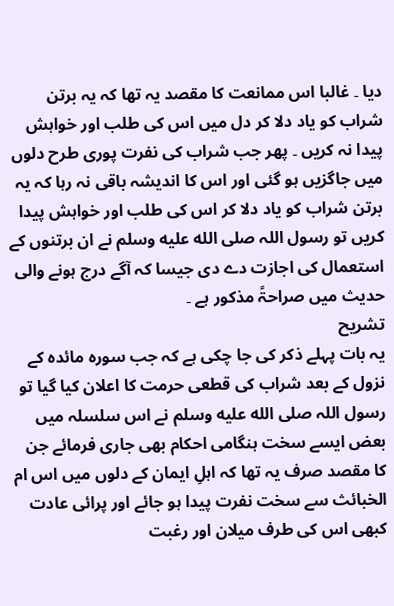دیا ۔ غالبا اس ممانعت کا مقصد یہ تھا کہ یہ برتن شراب کو یاد دلا کر دل میں اس کی طلب اور خواہش پیدا نہ کریں ۔ پھر جب شراب کی نفرت پوری طرح دلوں میں جاگزیں ہو گئی اور اس کا اندیشہ باقی نہ رہا کہ یہ برتن شراب کو یاد دلا کر اس کی طلب اور خواہش پیدا کریں تو رسول اللہ صلى الله عليه وسلم نے ان برتنوں کے استعمال کی اجازت دے دی جیسا کہ آگے درج ہونے والی حدیث میں صراحۃً مذکور ہے ۔
تشریح
یہ بات پہلے ذکر کی جا چکی ہے کہ جب سورہ مائدہ کے نزول کے بعد شراب کی قطعی حرمت کا اعلان کیا گیا تو رسول اللہ صلى الله عليه وسلم نے اس سلسلہ میں بعض ایسے سخت ہنگامی احکام بھی جاری فرمائے جن کا مقصد صرف یہ تھا کہ اہلِ ایمان کے دلوں میں اس ام الخبائث سے سخت نفرت پیدا ہو جائے اور پرائی عادت کبھی اس کی طرف میلان اور رغبت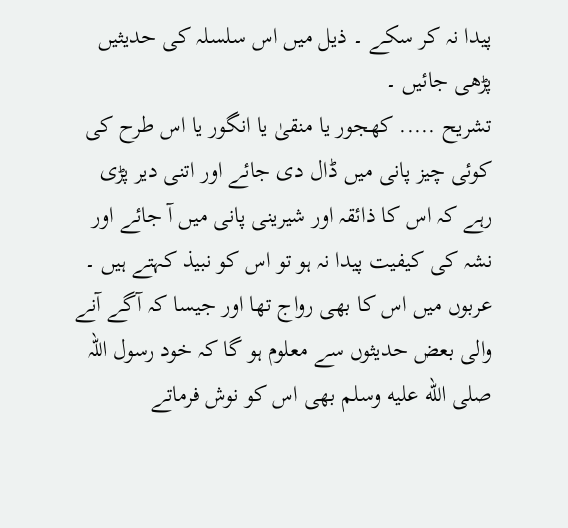پیدا نہ کر سکے ۔ ذیل میں اس سلسلہ کی حدیثیں پڑھی جائیں ۔
تشریح ..... کھجور یا منقیٰ یا انگور یا اس طرح کی کوئی چیز پانی میں ڈال دی جائے اور اتنی دیر پڑی رہے کہ اس کا ذائقہ اور شیرینی پانی میں آ جائے اور نشہ کی کیفیت پیدا نہ ہو تو اس کو نبیذ کہتے ہیں ۔ عربوں میں اس کا بھی رواج تھا اور جیسا کہ آگے آنے والی بعض حدیثوں سے معلوم ہو گا کہ خود رسول اللہ صلى الله عليه وسلم بھی اس کو نوش فرماتے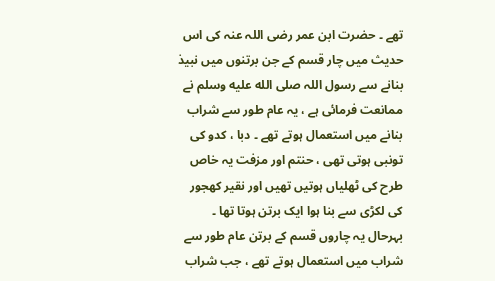تھے ۔ حضرت ابن عمر رضی اللہ عنہ کی اس حدیث میں چار قسم کے جن برتنوں میں نبیذ بنانے سے رسول اللہ صلى الله عليه وسلم نے ممانعت فرمائی ہے ، یہ عام طور سے شراب بنانے میں استعمال ہوتے تھے ۔ دبا ، کدو کی تونبی ہوتی تھی ، حنتم اور مزفت یہ خاص طرح کی ٹھلیاں ہوتیں تھیں اور نقیر کھجور کی لکڑی سے بنا ہوا ایک برتن ہوتا تھا ۔ بہرحال یہ چاروں قسم کے برتن عام طور سے شراب میں استعمال ہوتے تھے ، جب شراب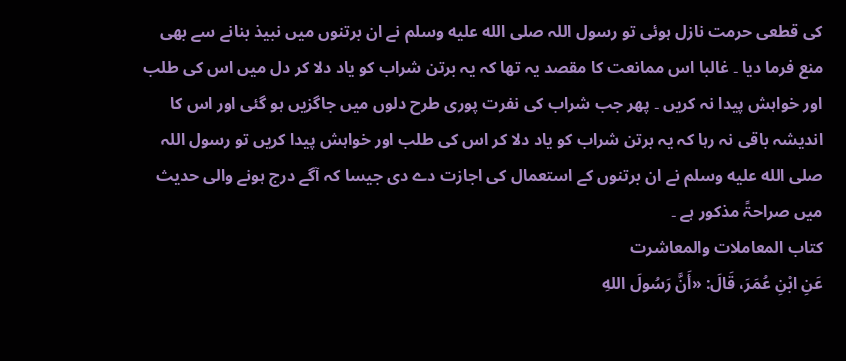کی قطعی حرمت نازل ہوئی تو رسول اللہ صلى الله عليه وسلم نے ان برتنوں میں نبیذ بنانے سے بھی منع فرما دیا ۔ غالبا اس ممانعت کا مقصد یہ تھا کہ یہ برتن شراب کو یاد دلا کر دل میں اس کی طلب اور خواہش پیدا نہ کریں ۔ پھر جب شراب کی نفرت پوری طرح دلوں میں جاگزیں ہو گئی اور اس کا اندیشہ باقی نہ رہا کہ یہ برتن شراب کو یاد دلا کر اس کی طلب اور خواہش پیدا کریں تو رسول اللہ صلى الله عليه وسلم نے ان برتنوں کے استعمال کی اجازت دے دی جیسا کہ آگے درج ہونے والی حدیث میں صراحۃً مذکور ہے ۔
کتاب المعاملات والمعاشرت
عَنِ ابْنِ عُمَرَ، قَالَ: «أَنَّ رَسُولَ اللهِ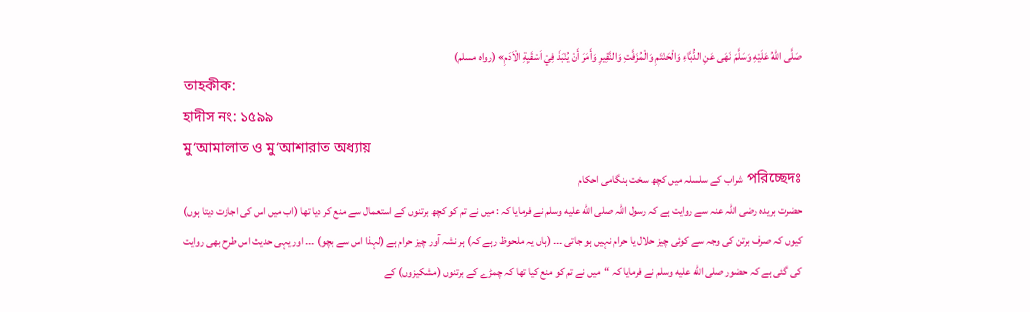صَلَّى اللهُ عَلَيْهِ وَسَلَّمَ نَهَى عَنِ الدُّبَّاءِ وَالْحَنْتَمِ وَالْمُزَفَّتِ وَالنَّقِيرِ وَأَمَرَ أَنْ يُنْبَذَ فِيْ اَسْقَيِةِ الْاَدَمِ» (رواه مسلم)
তাহকীক:
হাদীস নং: ১৫৯৯
মু‘আমালাত ও মু‘আশারাত অধ্যায়
পরিচ্ছেদঃ شراب کے سلسلہ میں کچھ سخت ہنگامی احکام
حضرت بریدہ رضی اللہ عنہ سے روایت ہے کہ رسول اللہ صلى الله عليه وسلم نے فرمایا کہ : میں نے تم کو کچھ برتنوں کے استعمال سے منع کر دیا تھا (اب میں اس کی اجازت دیتا ہوں) کیوں کہ صرف برتن کی وجہ سے کوئی چیز حلال یا حرام نہیں ہو جاتی ۔۔۔ (ہاں یہ ملحوظ رہے کہ) ہر نشہ آور چیز حرام ہے (لہذا اس سے بچو) ۔۔۔ اور یہی حدیث اس طرح بھی روایت کی گئی ہے کہ حضور صلى الله عليه وسلم نے فرمایا کہ “میں نے تم کو منع کیا تھا کہ چمڑے کے برتنوں (مشکیزوں) کے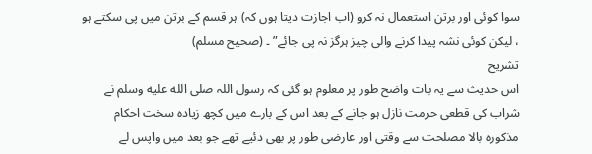سوا کوئی اور برتن استعمال نہ کرو (اب اجازت دیتا ہوں کہ) ہر قسم کے برتن میں پی سکتے ہو ، لیکن کوئی نشہ پیدا کرنے والی چیز ہرگز نہ پی جائے” ۔ (صحیح مسلم)
تشریح
اس حدیث سے یہ بات واضح طور پر معلوم ہو گئی کہ رسول اللہ صلى الله عليه وسلم نے شراب کی قطعی حرمت نازل ہو جانے کے بعد اس کے بارے میں کچھ زیادہ سخت احکام مذکورہ بالا مصلحت سے وقتی اور عارضی طور پر بھی دئیے تھے جو بعد میں واپس لے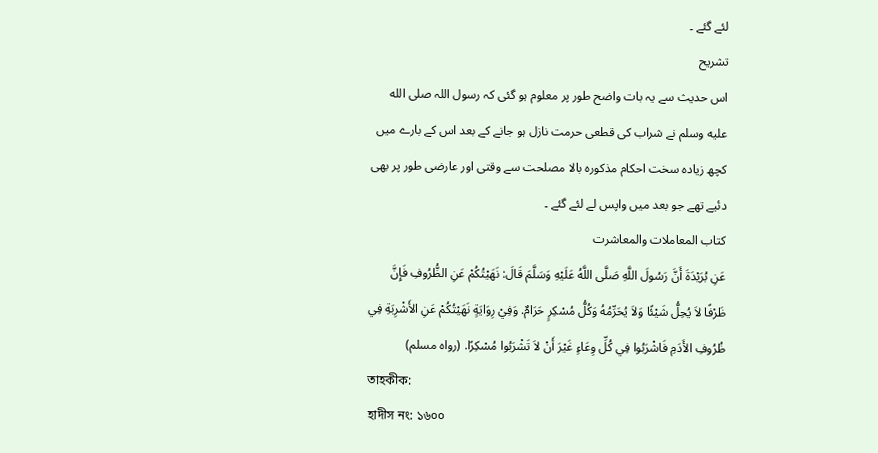لئے گئے ۔
تشریح
اس حدیث سے یہ بات واضح طور پر معلوم ہو گئی کہ رسول اللہ صلى الله عليه وسلم نے شراب کی قطعی حرمت نازل ہو جانے کے بعد اس کے بارے میں کچھ زیادہ سخت احکام مذکورہ بالا مصلحت سے وقتی اور عارضی طور پر بھی دئیے تھے جو بعد میں واپس لے لئے گئے ۔
کتاب المعاملات والمعاشرت
عَنِ بُرَيْدَةَ أَنَّ رَسُولَ اللَّهِ صَلَّى اللَّهُ عَلَيْهِ وَسَلَّمَ قَالَ: نَهَيْتُكُمْ عَنِ الظُّرُوفِ فَإِنَّ ظَرْفًا لاَ يُحِلُّ شَيْئًا وَلاَ يُحَرِّمُهُ وَكُلُّ مُسْكِرٍ حَرَامٌ. وَفِيْ رِوَايَةٍ نَهَيْتُكُمْ عَنِ الأَشْرِبَةِ فِي ظُرُوفِ الأَدَمِ فَاشْرَبُوا فِي كُلِّ وِعَاءٍ غَيْرَ أَنْ لاَ تَشْرَبُوا مُسْكِرًا. (رواه مسلم)
তাহকীক:
হাদীস নং: ১৬০০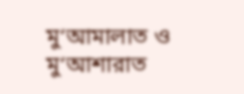মু‘আমালাত ও মু‘আশারাত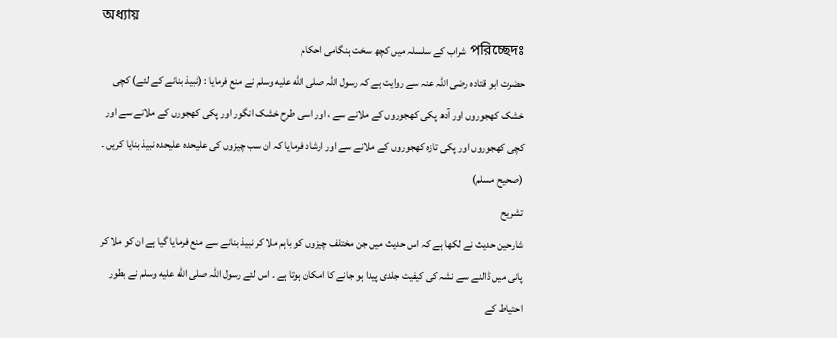অধ্যায়
পরিচ্ছেদঃ شراب کے سلسلہ میں کچھ سخت ہنگامی احکام
حضرت ابو قتادہ رضی اللہ عنہ سے روایت ہے کہ رسول اللہ صلى الله عليه وسلم نے منع فرمایا : (نبیذ بنانے کے لئے) کچی خشک کھجوروں اور آدھ پکی کھجوروں کے ملانے سے ، اور اسی طرح خشک انگور اور پکی کھجورں کے ملانے سے اور کچی کھجوروں اور پکی تازہ کھجوروں کے ملانے سے اور ارشاد فرمایا کہ ان سب چیزوں کی علیحدہ علیحدہ نبیذ بنایا کریں ۔ (صحیح مسلم)
تشریح
شارحین حدیث نے لکھا ہے کہ اس حدیث میں جن مختلف چیزوں کو باہم ملا کر نبیذ بنانے سے منع فرمایا گیا ہے ان کو ملا کر پانی میں ڈالنے سے نشہ کی کیفیت جلدی پیدا ہو جانے کا امکان ہوتا ہے ۔ اس لئے رسول اللہ صلى الله عليه وسلم نے بطور احتیاط کے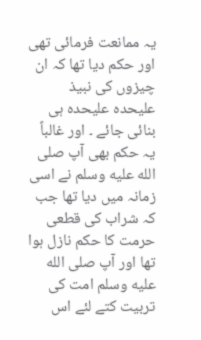یہ ممانعت فرمائی تھی اور حکم دیا تھا کہ ان چیزوں کی نبیذ علیحدہ علیحدہ ہی بنائی جائے ۔ اور غالباً یہ حکم بھی آپ صلى الله عليه وسلم نے اسی زمانہ میں دیا تھا جب کہ شراب کی قطعی حرمت کا حکم نازل ہوا تھا اور آپ صلى الله عليه وسلم امت کی تربیت کتے لئے اس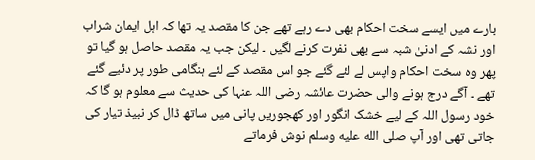بارے میں ایسے سخت احکام بھی دے رہے تھے جن کا مقصد یہ تھا کہ اہل ایمان شراب اور نشہ کے ادنیٰ شبہ سے بھی نفرت کرنے لگیں ۔ لیکن جب یہ مقصد حاصل ہو گیا تو پھر وہ سخت احکام واپس لے لئے گئے جو اس مقصد کے لئے ہنگامی طور پر دئیے گئے تھے ۔ آگے درج ہونے والی حضرت عائشہ رضی اللہ عنہا کی حدیث سے معلوم ہو گا کہ خود رسول اللہ کے لیے خشک انگور اور کھجوریں پانی میں ساتھ ڈال کر نبیذ تیار کی جاتی تھی اور آپ صلى الله عليه وسلم نوش فرماتے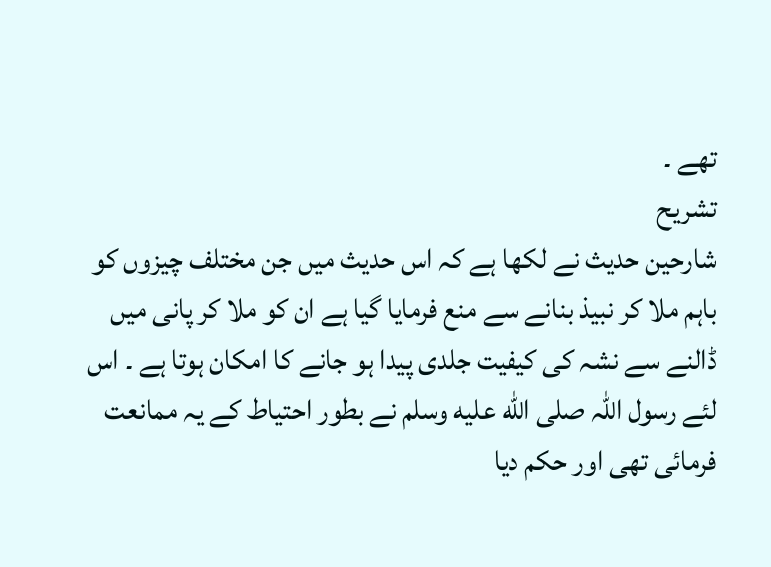تھے ۔
تشریح
شارحین حدیث نے لکھا ہے کہ اس حدیث میں جن مختلف چیزوں کو باہم ملا کر نبیذ بنانے سے منع فرمایا گیا ہے ان کو ملا کر پانی میں ڈالنے سے نشہ کی کیفیت جلدی پیدا ہو جانے کا امکان ہوتا ہے ۔ اس لئے رسول اللہ صلى الله عليه وسلم نے بطور احتیاط کے یہ ممانعت فرمائی تھی اور حکم دیا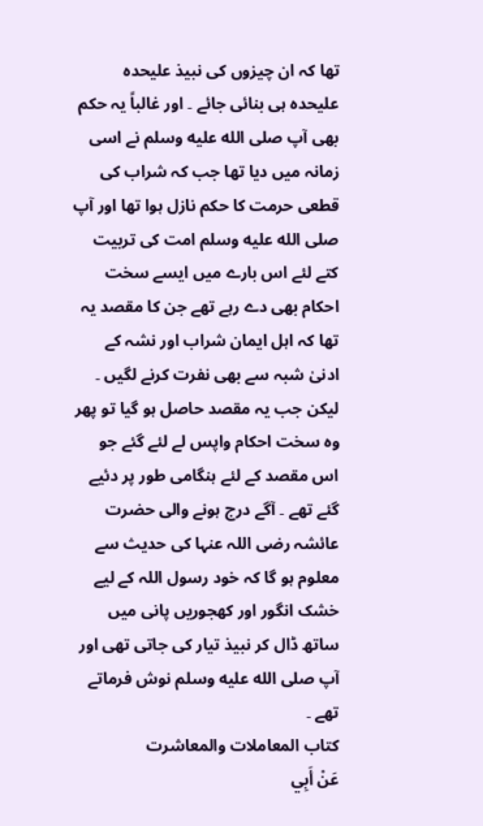تھا کہ ان چیزوں کی نبیذ علیحدہ علیحدہ ہی بنائی جائے ۔ اور غالباً یہ حکم بھی آپ صلى الله عليه وسلم نے اسی زمانہ میں دیا تھا جب کہ شراب کی قطعی حرمت کا حکم نازل ہوا تھا اور آپ صلى الله عليه وسلم امت کی تربیت کتے لئے اس بارے میں ایسے سخت احکام بھی دے رہے تھے جن کا مقصد یہ تھا کہ اہل ایمان شراب اور نشہ کے ادنیٰ شبہ سے بھی نفرت کرنے لگیں ۔ لیکن جب یہ مقصد حاصل ہو گیا تو پھر وہ سخت احکام واپس لے لئے گئے جو اس مقصد کے لئے ہنگامی طور پر دئیے گئے تھے ۔ آگے درج ہونے والی حضرت عائشہ رضی اللہ عنہا کی حدیث سے معلوم ہو گا کہ خود رسول اللہ کے لیے خشک انگور اور کھجوریں پانی میں ساتھ ڈال کر نبیذ تیار کی جاتی تھی اور آپ صلى الله عليه وسلم نوش فرماتے تھے ۔
کتاب المعاملات والمعاشرت
عَنْ أَبِي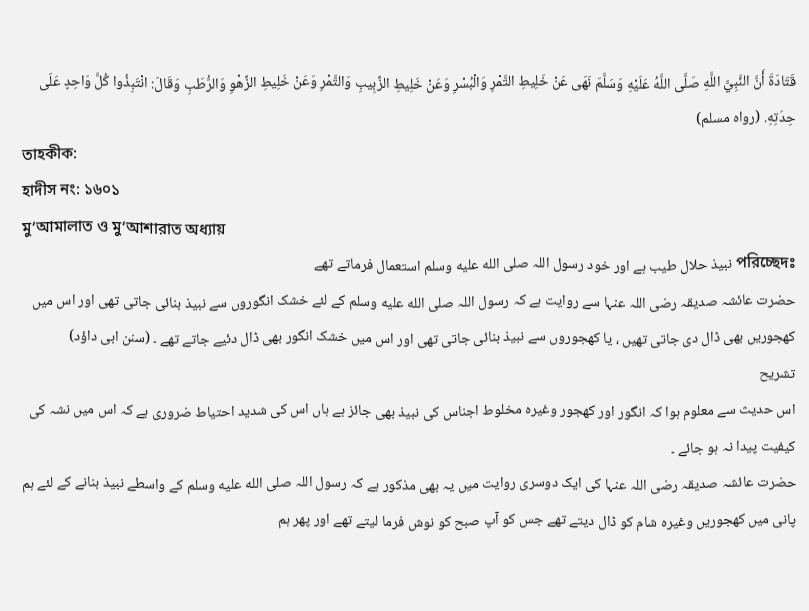قَتَادَةَ أَنَّ النَّبِيَّ اللَّهِ صَلَّى اللَّهُ عَلَيْهِ وَسَلَّمَ نَهَى عَنْ خَلِيطِ التَّمْرِ وَالْبُسْرِ وَعَنْ خَلِيطِ الزَّبِيبِ وَالتَّمْرِ وَعَنْ خَلِيطِ الزَّهْوِ وَالرُّطَبِ وَقَالَ: انْتَبِذُوا كُلَّ وَاحِدٍ عَلَى حِدَتِهِ. (رواه مسلم)
তাহকীক:
হাদীস নং: ১৬০১
মু‘আমালাত ও মু‘আশারাত অধ্যায়
পরিচ্ছেদঃ نبیذ حلال طیب ہے اور خود رسول اللہ صلى الله عليه وسلم استعمال فرماتے تھے
حضرت عائشہ صدیقہ رضی اللہ عنہا سے روایت ہے کہ رسول اللہ صلى الله عليه وسلم کے لئے خشک انگوروں سے نبیذ بنائی جاتی تھی اور اس میں کھجوریں بھی ڈال دی جاتی تھیں ، یا کھجوروں سے نبیذ بنائی جاتی تھی اور اس میں خشک انگور بھی ڈال دئیے جاتے تھے ۔ (سنن ابی داؤد)
تشریح
اس حدیث سے معلوم ہوا کہ انگور اور کھجور وغیرہ مخلوط اجناس کی نبیذ بھی جائز ہے ہاں اس کی شدید احتیاط ضروری ہے کہ اس میں نشہ کی کیفیت پیدا نہ ہو جائے ۔
حضرت عائشہ صدیقہ رضی اللہ عنہا کی ایک دوسری روایت میں یہ بھی مذکور ہے کہ رسول اللہ صلى الله عليه وسلم کے واسطے نبیذ بنانے کے لئے ہم پانی میں کھجوریں وغیرہ شام کو ڈال دیتے تھے جس کو آپ صبح کو نوش فرما لیتے تھے اور پھر ہم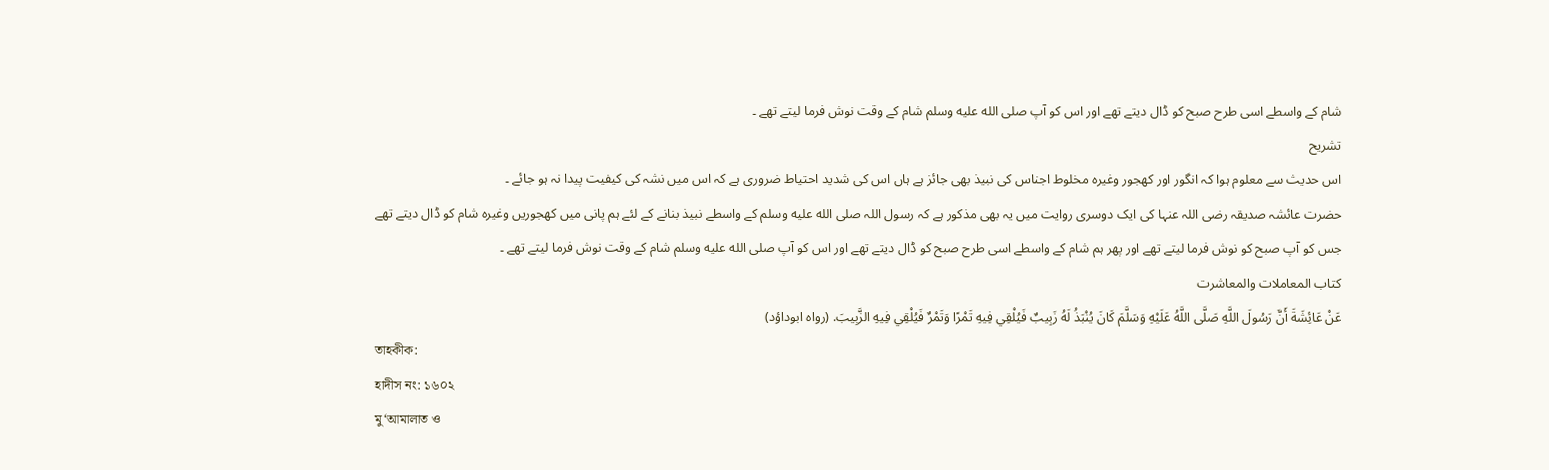شام کے واسطے اسی طرح صبح کو ڈال دیتے تھے اور اس کو آپ صلى الله عليه وسلم شام کے وقت نوش فرما لیتے تھے ۔
تشریح
اس حدیث سے معلوم ہوا کہ انگور اور کھجور وغیرہ مخلوط اجناس کی نبیذ بھی جائز ہے ہاں اس کی شدید احتیاط ضروری ہے کہ اس میں نشہ کی کیفیت پیدا نہ ہو جائے ۔
حضرت عائشہ صدیقہ رضی اللہ عنہا کی ایک دوسری روایت میں یہ بھی مذکور ہے کہ رسول اللہ صلى الله عليه وسلم کے واسطے نبیذ بنانے کے لئے ہم پانی میں کھجوریں وغیرہ شام کو ڈال دیتے تھے جس کو آپ صبح کو نوش فرما لیتے تھے اور پھر ہم شام کے واسطے اسی طرح صبح کو ڈال دیتے تھے اور اس کو آپ صلى الله عليه وسلم شام کے وقت نوش فرما لیتے تھے ۔
کتاب المعاملات والمعاشرت
عَنْ عَائِشَةَ أَنَّ رَسُولَ اللَّهِ صَلَّى اللَّهُ عَلَيْهِ وَسَلَّمَ كَانَ يُنْبَذُ لَهُ زَبِيبٌ فَيُلْقِي فِيهِ تَمْرًا وَتَمْرٌ فَيُلْقِي فِيهِ الزَّبِيبَ. (رواه ابوداؤد)
তাহকীক:
হাদীস নং: ১৬০২
মু‘আমালাত ও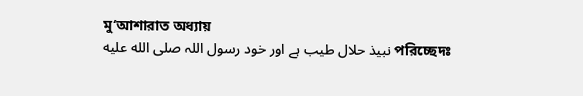মু‘আশারাত অধ্যায়
পরিচ্ছেদঃ نبیذ حلال طیب ہے اور خود رسول اللہ صلى الله عليه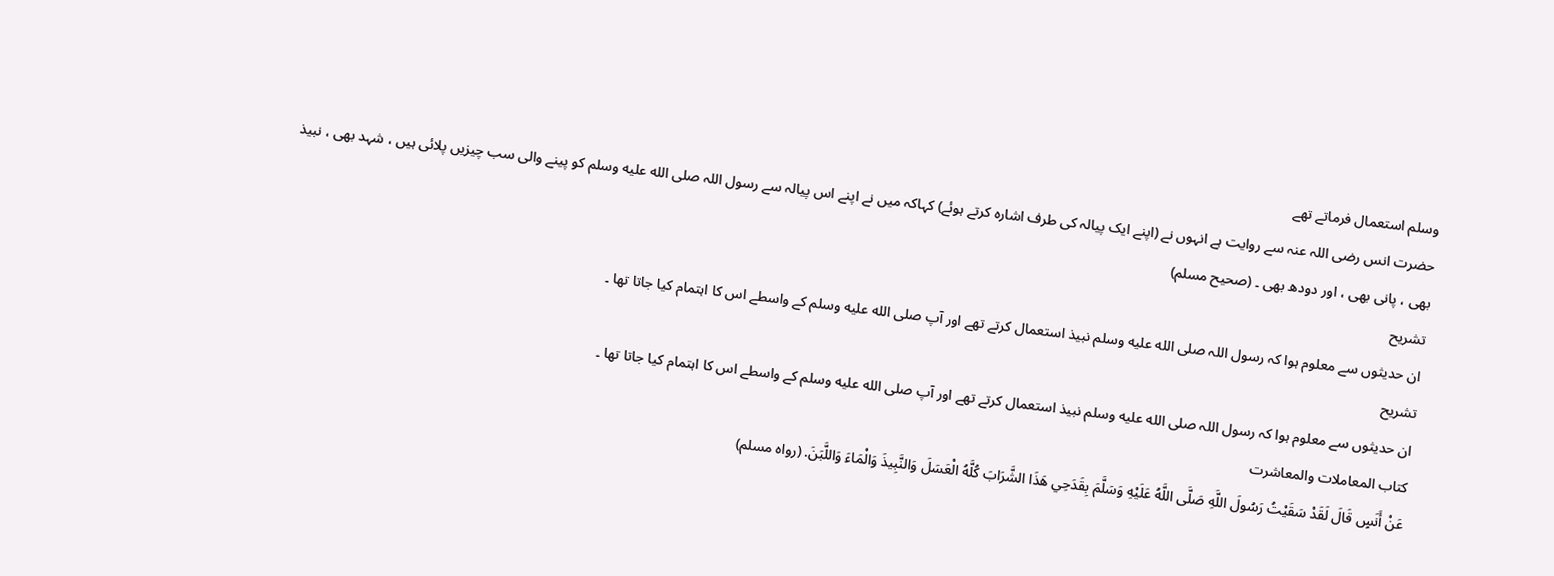وسلم استعمال فرماتے تھے
حضرت انس رضی اللہ عنہ سے روایت ہے انہوں نے (اپنے ایک پیالہ کی طرف اشارہ کرتے ہوئے) کہاکہ میں نے اپنے اس پیالہ سے رسول اللہ صلى الله عليه وسلم کو پینے والی سب چیزیں پلائی ہیں ، شہد بھی ، نبیذ بھی ، پانی بھی ، اور دودھ بھی ۔ (صحیح مسلم)
تشریح
ان حدیثوں سے معلوم ہوا کہ رسول اللہ صلى الله عليه وسلم نبیذ استعمال کرتے تھے اور آپ صلى الله عليه وسلم کے واسطے اس کا اہتمام کیا جاتا تھا ۔
تشریح
ان حدیثوں سے معلوم ہوا کہ رسول اللہ صلى الله عليه وسلم نبیذ استعمال کرتے تھے اور آپ صلى الله عليه وسلم کے واسطے اس کا اہتمام کیا جاتا تھا ۔
کتاب المعاملات والمعاشرت
عَنْ أَنَسٍ قَالَ لَقَدْ سَقَيْتُ رَسُولَ اللَّهِ صَلَّى اللَّهُ عَلَيْهِ وَسَلَّمَ بِقَدَحِي هَذَا الشَّرَابَ كُلَّهُ الْعَسَلَ وَالنَّبِيذَ وَالْمَاءَ وَاللَّبَنَ. (رواه مسلم)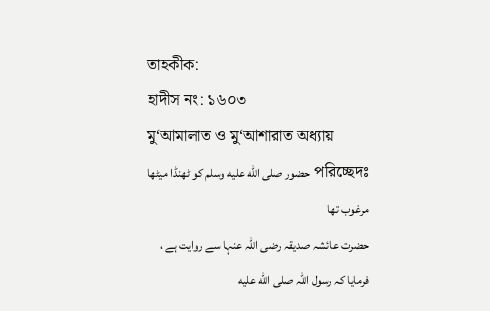তাহকীক:
হাদীস নং: ১৬০৩
মু‘আমালাত ও মু‘আশারাত অধ্যায়
পরিচ্ছেদঃ حضور صلى الله عليه وسلم کو ٹھنڈا میٹھا مرغوب تھا
حضرت عائشہ صدیقہ رضی اللہ عنہا سے روایت ہے ، فرمایا کہ رسول اللہ صلى الله عليه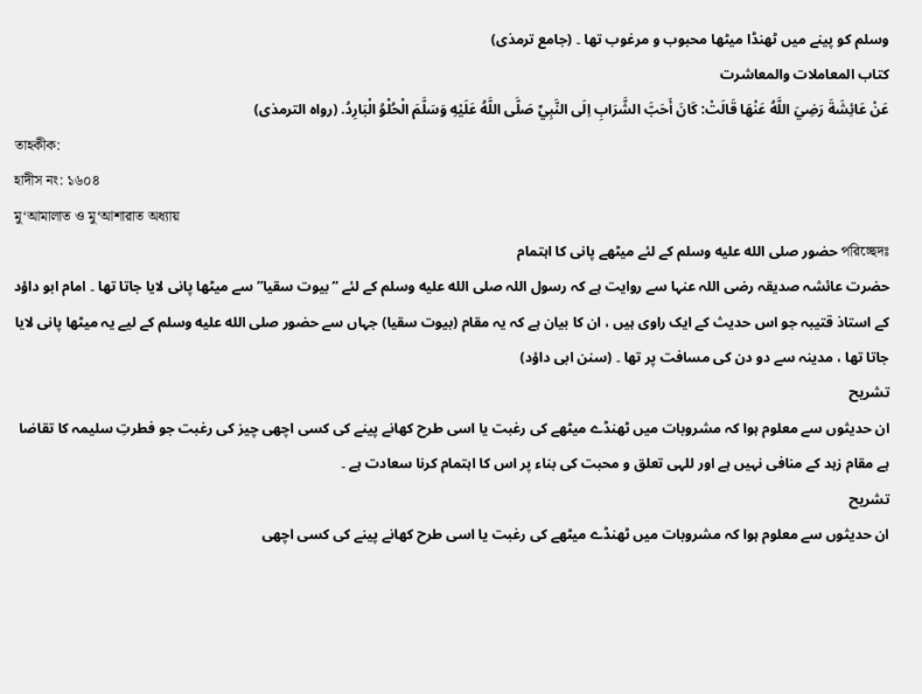وسلم کو پینے میں ٹھنڈا میٹھا محبوب و مرغوب تھا ۔ (جامع ترمذی)
کتاب المعاملات والمعاشرت
عَنْ عَائِشَةَ رَضِيَ اللَّهُ عَنْهَا قَالَتْ: كَانَ أَحَبَّ الشَّرَابِ اِلَى النَّبِيِّ صَلَّى اللَّهُ عَلَيْهِ وَسَلَّمَ الْحُلْوُ الْبَارِدُ. (رواه الترمذى)
তাহকীক:
হাদীস নং: ১৬০৪
মু‘আমালাত ও মু‘আশারাত অধ্যায়
পরিচ্ছেদঃ حضور صلى الله عليه وسلم کے لئے میٹھے پانی کا اہتمام
حضرت عائشہ صدیقہ رضی اللہ عنہا سے روایت ہے کہ رسول اللہ صلى الله عليه وسلم کے لئے “بیوت سقیا” سے میٹھا پانی لایا جاتا تھا ۔ امام ابو داؤد کے استاذ قتیبہ جو اس حدیث کے ایک راوی ہیں ، ان کا بیان ہے کہ یہ مقام (بیوت سقیا) جہاں سے حضور صلى الله عليه وسلم کے لیے یہ میٹھا پانی لایا جاتا تھا ، مدینہ سے دو دن کی مسافت پر تھا ۔ (سنن ابی داؤد)
تشریح
ان حدیثوں سے معلوم ہوا کہ مشروبات میں ٹھنڈے میٹھے کی رغبت یا اسی طرح کھانے پینے کی کسی اچھی چیز کی رغبت جو فطرتِ سلیمہ کا تقاضا ہے مقام زہد کے منافی نہیں ہے اور للہی تعلق و محبت کی بناء پر اس کا اہتمام کرنا سعادت ہے ۔
تشریح
ان حدیثوں سے معلوم ہوا کہ مشروبات میں ٹھنڈے میٹھے کی رغبت یا اسی طرح کھانے پینے کی کسی اچھی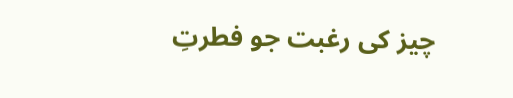چیز کی رغبت جو فطرتِ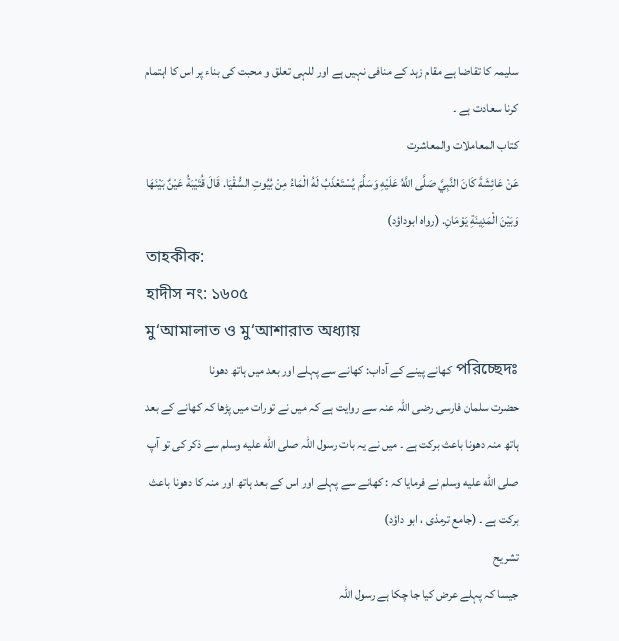سلیمہ کا تقاضا ہے مقام زہد کے منافی نہیں ہے اور للہی تعلق و محبت کی بناء پر اس کا اہتمام کرنا سعادت ہے ۔
کتاب المعاملات والمعاشرت
عَنْ عَائِشَةَ كَانَ النَّبِيَّ صَلَّى اللَّهُ عَلَيْهِ وَسَلَّمَ يُسْتَعْذَبُ لَهُ الْمَاءُ مِنْ بُيُوتِ السُّقْيَا. قَالَ قُتَيْبَةُ عَيْنٌ بَيْنَهَا وَبَيْنَ الْمَدِينَةِ يَوْمَانِ. (رواه ابوداؤد)
তাহকীক:
হাদীস নং: ১৬০৫
মু‘আমালাত ও মু‘আশারাত অধ্যায়
পরিচ্ছেদঃ کھانے پینے کے آداب: کھانے سے پہلے اور بعد میں ہاتھ دھونا
حضرت سلمان فارسی رضی اللہ عنہ سے روایت ہے کہ میں نے تورات میں پڑھا کہ کھانے کے بعد ہاتھ منہ دھونا باعث برکت ہے ۔ میں نے یہ بات رسول اللہ صلى الله عليه وسلم سے ذکر کی تو آپ صلى الله عليه وسلم نے فرمایا کہ : کھانے سے پہلے اور اس کے بعد ہاتھ اور منہ کا دھونا باعث برکت ہے ۔ (جامع ترمذی ، ابو داؤد)
تشریح
جیسا کہ پہلے عرض کیا جا چکا ہے رسول اللہ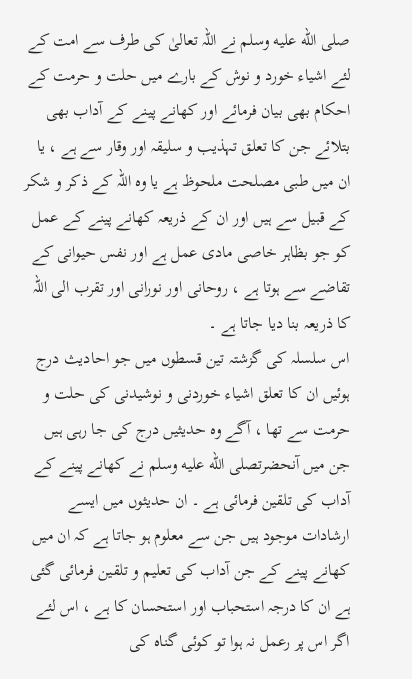صلى الله عليه وسلم نے اللہ تعالیٰ کی طرف سے امت کے لئے اشیاء خورد و نوش کے بارے میں حلت و حرمت کے احکام بھی بیان فرمائے اور کھانے پینے کے آداب بھی بتلائے جن کا تعلق تہذیب و سلیقہ اور وقار سے ہے ، یا ان میں طبی مصلحت ملحوظ ہے یا وہ اللہ کے ذکر و شکر کے قبیل سے ہیں اور ان کے ذریعہ کھانے پینے کے عمل کو جو بظاہر خاصی مادی عمل ہے اور نفس حیوانی کے تقاضے سے ہوتا ہے ، روحانی اور نورانی اور تقرب الی اللہ کا ذریعہ بنا دیا جاتا ہے ۔
اس سلسلہ کی گزشتہ تین قسطوں میں جو احادیث درج ہوئیں ان کا تعلق اشیاء خوردنی و نوشیدنی کی حلت و حرمت سے تھا ، آگے وہ حدیثیں درج کی جا رہی ہیں جن میں آنحضرتصلى الله عليه وسلم نے کھانے پینے کے آداب کی تلقین فرمائی ہے ۔ ان حدیثوں میں ایسے ارشادات موجود ہیں جن سے معلوم ہو جاتا ہے کہ ان میں کھانے پینے کے جن آداب کی تعلیم و تلقین فرمائی گئی ہے ان کا درجہ استحباب اور استحسان کا ہے ، اس لئے اگر اس پر رعمل نہ ہوا تو کوئی گناہ کی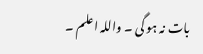بات نہ ہو گی ۔ واللہ اعلم ۔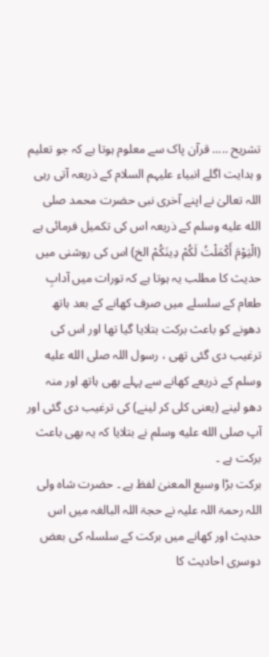تشریح ..... قرآن پاک سے معلوم ہوتا ہے کہ جو تعلیم و ہدایت اگلے انبیاء علیہم السلام کے ذریعہ آتی رہی اللہ تعالیٰ نے اپنے آخری نبی حضرت محمد صلى الله عليه وسلم کے ذریعہ اس کی تکمیل فرمائی ہے (الْيَوْمَ أَكْمَلْتُ لَكُمْ دِينَكُمْ الخ) اس کی روشنی میں حدیث کا مطلب یہ ہوتا ہے کہ تورات میں آدابِ طعام کے سلسلے میں صرف کھانے کے بعد ہاتھ دھونے کو باعث برکت بتلایا گیا تھا اور اس کی ترغیب دی گئی تھی ، رسول اللہ صلى الله عليه وسلم کے ذریعے کھانے سے پہلے بھی ہاتھ اور منہ دھو لینے (یعنی کلی کر لینے) کی ترغیب دی گئی اور آپ صلى الله عليه وسلم نے بتلایا کہ یہ بھی باعث برکت ہے ۔
برکت بڑا وسیع المعنیٰ لفظ ہے ۔ حضرت شاہ ولی اللہ رحمۃ اللہ علیہ نے حجۃ اللہ البالغہ میں اس حدیث اور کھانے میں برکت کے سلسلہ کی بعض دوسری احادیث کا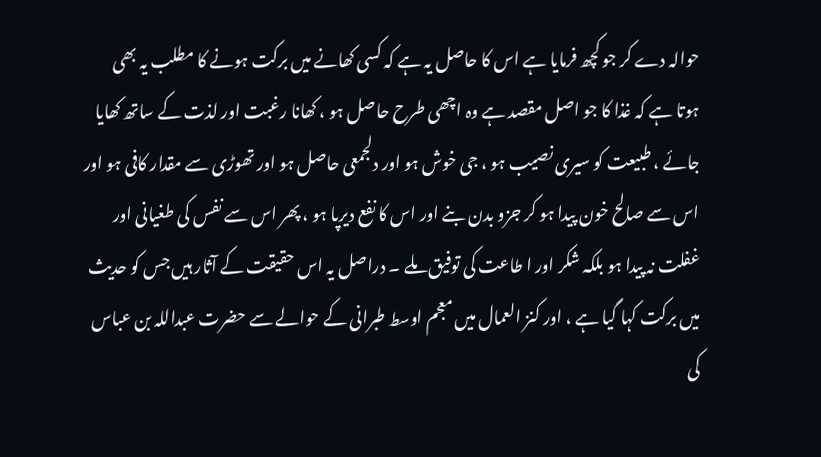حوالہ دے کر جو کچھ فرمایا ہے اس کا حاصل یہ ہے کہ کسی کھانے میں برکت ہونے کا مطلب یہ بھی ہوتا ہے کہ غذا کا جو اصل مقصد ہے وہ اچھی طرح حاصل ہو ، کھانا رغبت اور لذت کے ساتھ کھایا جائے ، طبیعت کو سیری نصیب ہو ، جی خوش ہو اور دلجمعی حاصل ہو اور تھوڑی سے مقدار کافی ہو اور اس سے صالح خون پیدا ہو کر جزو بدن بنے اور اس کا نفع دیرپا ہو ، پھر اس سے نفس کی طغیانی اور غفلت نہ پیدا ہو بلکہ شکر اور ا طاعت کی توفیق ملے ۔ دراصل یہ اس حقیقت کے آثار ہیں جس کو حدیث میں برکت کہا گیا ہے ، اور کنز العمال میں معجم اوسط طبرانی کے حوالے سے حضرت عبداللہ بن عباس کی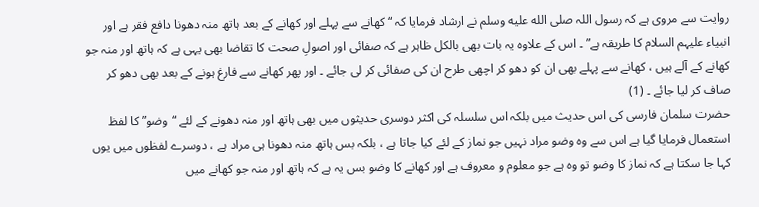روایت سے مروی ہے کہ رسول اللہ صلى الله عليه وسلم نے ارشاد فرمایا کہ “کھانے سے پہلے اور کھانے کے بعد ہاتھ منہ دھونا دافع فقر ہے اور انبیاء علیہم السلام کا طریقہ ہے” ۔ اس کے علاوہ یہ بات بھی بالکل ظاہر ہے کہ صفائی اور اصولِ صحت کا تقاضا بھی یہی ہے کہ ہاتھ اور منہ جو کھانے کے آلے ہیں ، کھانے سے پہلے بھی ان کو دھو کر اچھی طرح ان کی صفائی کر لی جائے ۔ اور پھر کھانے سے فارغ ہونے کے بعد بھی دھو کر صاف کر لیا جائے ۔ (1)
حضرت سلمان فارسی کی اس حدیث میں بلکہ اس سلسلہ کی اکثر دوسری حدیثوں میں بھی ہاتھ اور منہ دھونے کے لئے “وضو” کا لفظ استعمال فرمایا گیا ہے اس سے وہ وضو مراد نہیں جو نماز کے لئے کیا جاتا ہے ، بلکہ بس ہاتھ منہ دھونا ہی مراد ہے ، دوسرے لفظوں میں یوں کہا جا سکتا ہے کہ نماز کا وضو تو وہ ہے جو معلوم و معروف ہے اور کھانے کا وضو بس یہ ہے کہ ہاتھ اور منہ جو کھانے میں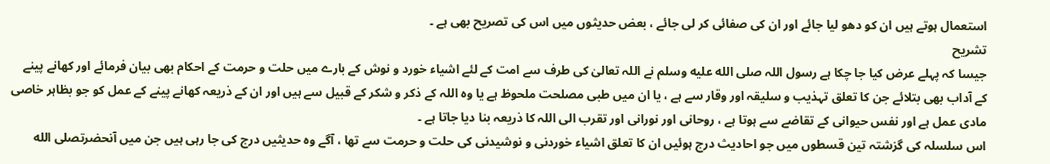استعمال ہوتے ہیں ان کو دھو لیا جائے اور ان کی صفائی کر لی جائے ، بعض حدیثوں میں اس کی تصریح بھی ہے ۔
تشریح
جیسا کہ پہلے عرض کیا جا چکا ہے رسول اللہ صلى الله عليه وسلم نے اللہ تعالیٰ کی طرف سے امت کے لئے اشیاء خورد و نوش کے بارے میں حلت و حرمت کے احکام بھی بیان فرمائے اور کھانے پینے کے آداب بھی بتلائے جن کا تعلق تہذیب و سلیقہ اور وقار سے ہے ، یا ان میں طبی مصلحت ملحوظ ہے یا وہ اللہ کے ذکر و شکر کے قبیل سے ہیں اور ان کے ذریعہ کھانے پینے کے عمل کو جو بظاہر خاصی مادی عمل ہے اور نفس حیوانی کے تقاضے سے ہوتا ہے ، روحانی اور نورانی اور تقرب الی اللہ کا ذریعہ بنا دیا جاتا ہے ۔
اس سلسلہ کی گزشتہ تین قسطوں میں جو احادیث درج ہوئیں ان کا تعلق اشیاء خوردنی و نوشیدنی کی حلت و حرمت سے تھا ، آگے وہ حدیثیں درج کی جا رہی ہیں جن میں آنحضرتصلى الله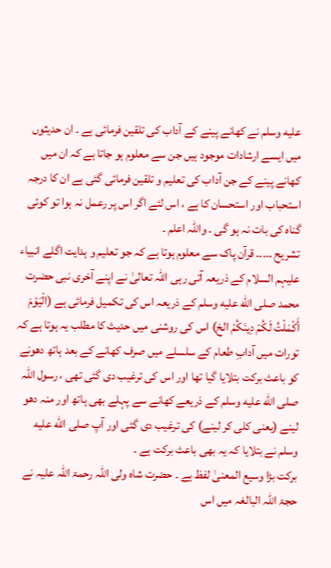عليه وسلم نے کھانے پینے کے آداب کی تلقین فرمائی ہے ۔ ان حدیثوں میں ایسے ارشادات موجود ہیں جن سے معلوم ہو جاتا ہے کہ ان میں کھانے پینے کے جن آداب کی تعلیم و تلقین فرمائی گئی ہے ان کا درجہ استحباب اور استحسان کا ہے ، اس لئے اگر اس پر رعمل نہ ہوا تو کوئی گناہ کی بات نہ ہو گی ۔ واللہ اعلم ۔
تشریح ..... قرآن پاک سے معلوم ہوتا ہے کہ جو تعلیم و ہدایت اگلے انبیاء علیہم السلام کے ذریعہ آتی رہی اللہ تعالیٰ نے اپنے آخری نبی حضرت محمد صلى الله عليه وسلم کے ذریعہ اس کی تکمیل فرمائی ہے (الْيَوْمَ أَكْمَلْتُ لَكُمْ دِينَكُمْ الخ) اس کی روشنی میں حدیث کا مطلب یہ ہوتا ہے کہ تورات میں آدابِ طعام کے سلسلے میں صرف کھانے کے بعد ہاتھ دھونے کو باعث برکت بتلایا گیا تھا اور اس کی ترغیب دی گئی تھی ، رسول اللہ صلى الله عليه وسلم کے ذریعے کھانے سے پہلے بھی ہاتھ اور منہ دھو لینے (یعنی کلی کر لینے) کی ترغیب دی گئی اور آپ صلى الله عليه وسلم نے بتلایا کہ یہ بھی باعث برکت ہے ۔
برکت بڑا وسیع المعنیٰ لفظ ہے ۔ حضرت شاہ ولی اللہ رحمۃ اللہ علیہ نے حجۃ اللہ البالغہ میں اس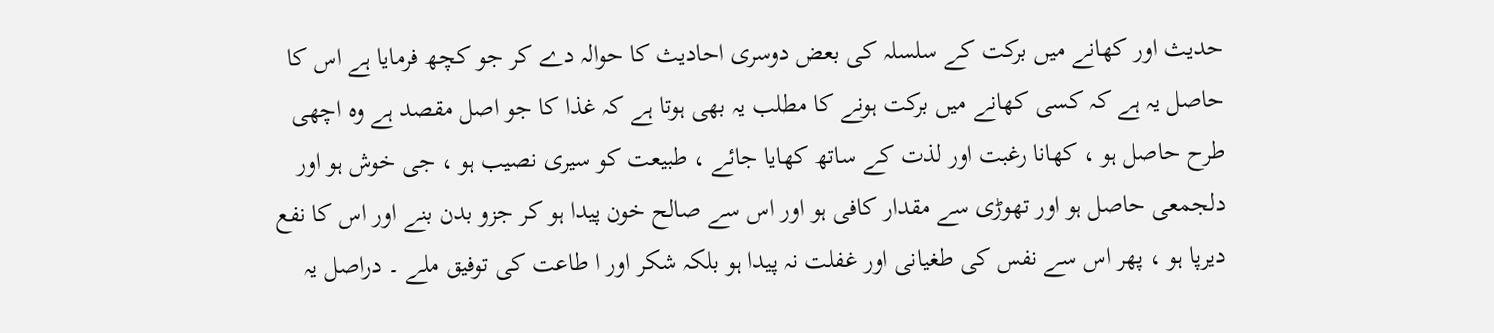حدیث اور کھانے میں برکت کے سلسلہ کی بعض دوسری احادیث کا حوالہ دے کر جو کچھ فرمایا ہے اس کا حاصل یہ ہے کہ کسی کھانے میں برکت ہونے کا مطلب یہ بھی ہوتا ہے کہ غذا کا جو اصل مقصد ہے وہ اچھی طرح حاصل ہو ، کھانا رغبت اور لذت کے ساتھ کھایا جائے ، طبیعت کو سیری نصیب ہو ، جی خوش ہو اور دلجمعی حاصل ہو اور تھوڑی سے مقدار کافی ہو اور اس سے صالح خون پیدا ہو کر جزو بدن بنے اور اس کا نفع دیرپا ہو ، پھر اس سے نفس کی طغیانی اور غفلت نہ پیدا ہو بلکہ شکر اور ا طاعت کی توفیق ملے ۔ دراصل یہ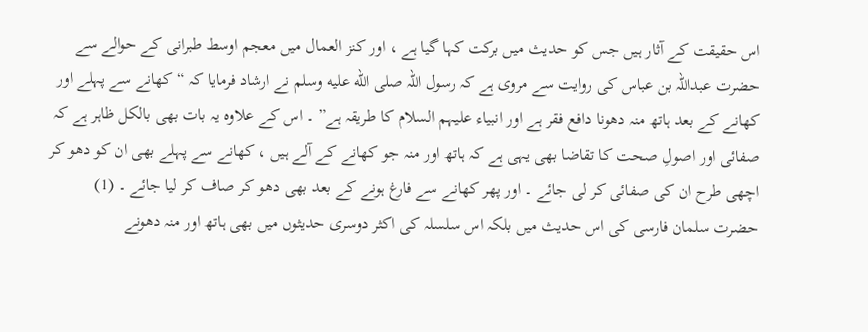اس حقیقت کے آثار ہیں جس کو حدیث میں برکت کہا گیا ہے ، اور کنز العمال میں معجم اوسط طبرانی کے حوالے سے حضرت عبداللہ بن عباس کی روایت سے مروی ہے کہ رسول اللہ صلى الله عليه وسلم نے ارشاد فرمایا کہ “کھانے سے پہلے اور کھانے کے بعد ہاتھ منہ دھونا دافع فقر ہے اور انبیاء علیہم السلام کا طریقہ ہے” ۔ اس کے علاوہ یہ بات بھی بالکل ظاہر ہے کہ صفائی اور اصولِ صحت کا تقاضا بھی یہی ہے کہ ہاتھ اور منہ جو کھانے کے آلے ہیں ، کھانے سے پہلے بھی ان کو دھو کر اچھی طرح ان کی صفائی کر لی جائے ۔ اور پھر کھانے سے فارغ ہونے کے بعد بھی دھو کر صاف کر لیا جائے ۔ (1)
حضرت سلمان فارسی کی اس حدیث میں بلکہ اس سلسلہ کی اکثر دوسری حدیثوں میں بھی ہاتھ اور منہ دھونے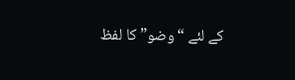کے لئے “وضو” کا لفظ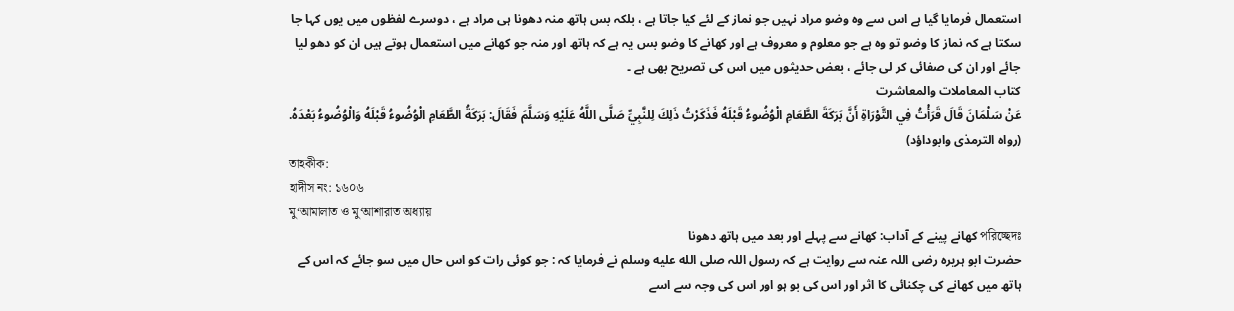استعمال فرمایا گیا ہے اس سے وہ وضو مراد نہیں جو نماز کے لئے کیا جاتا ہے ، بلکہ بس ہاتھ منہ دھونا ہی مراد ہے ، دوسرے لفظوں میں یوں کہا جا سکتا ہے کہ نماز کا وضو تو وہ ہے جو معلوم و معروف ہے اور کھانے کا وضو بس یہ ہے کہ ہاتھ اور منہ جو کھانے میں استعمال ہوتے ہیں ان کو دھو لیا جائے اور ان کی صفائی کر لی جائے ، بعض حدیثوں میں اس کی تصریح بھی ہے ۔
کتاب المعاملات والمعاشرت
عَنْ سَلْمَانَ قَالَ قَرَأْتُ فِي التَّوْرَاةِ أَنَّ بَرَكَةَ الطَّعَامِ الْوُضُوءُ قَبْلَهُ فَذَكَرْتُ ذَلِكَ لِلنَّبِيِّ صَلَّى اللَّهُ عَلَيْهِ وَسَلَّمَ فَقَالَ: بَرَكَةُ الطَّعَامِ الْوُضُوءُ قَبْلَهُ وَالْوُضُوءُ بَعْدَهُ. (رواه الترمذى وابوداؤد)
তাহকীক:
হাদীস নং: ১৬০৬
মু‘আমালাত ও মু‘আশারাত অধ্যায়
পরিচ্ছেদঃ کھانے پینے کے آداب: کھانے سے پہلے اور بعد میں ہاتھ دھونا
حضرت ابو ہریرہ رضی اللہ عنہ سے روایت ہے کہ رسول اللہ صلى الله عليه وسلم نے فرمایا کہ : جو کوئی رات کو اس حال میں سو جائے کہ اس کے ہاتھ میں کھانے کی چکنائی کا اثر اور اس کی بو ہو اور اس کی وجہ سے اسے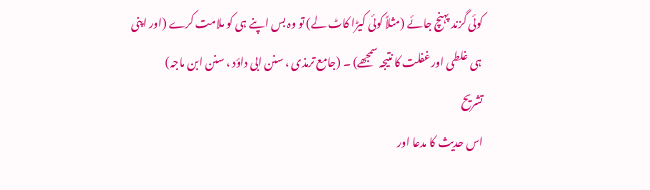کوئی گزند پہنچ جائے (مثلاً کوئی کیڑا کاٹ لے) تو وہ بس اپنے ہی کو ملامت کرے (اور اپنی ہی غلطی اور غفلت کا نتیجہ سمجھے) ۔ (جامع ترمذی ، سنن ابی داؤد ، سنن ابن ماجہ)
تشریح
اس حدیث کا مدعا اور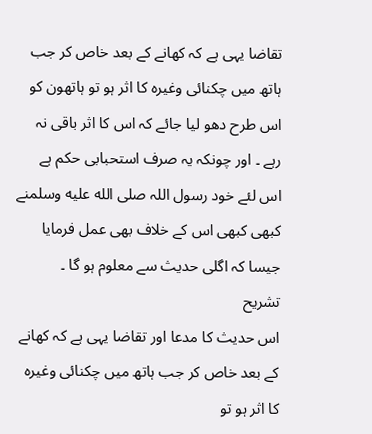تقاضا یہی ہے کہ کھانے کے بعد خاص کر جب ہاتھ میں چکنائی وغیرہ کا اثر ہو تو ہاتھون کو اس طرح دھو لیا جائے کہ اس کا اثر باقی نہ رہے ۔ اور چونکہ یہ صرف استحبابی حکم ہے اس لئے خود رسول اللہ صلى الله عليه وسلمنے کبھی کبھی اس کے خلاف بھی عمل فرمایا جیسا کہ اگلی حدیث سے معلوم ہو گا ۔
تشریح
اس حدیث کا مدعا اور تقاضا یہی ہے کہ کھانے کے بعد خاص کر جب ہاتھ میں چکنائی وغیرہ کا اثر ہو تو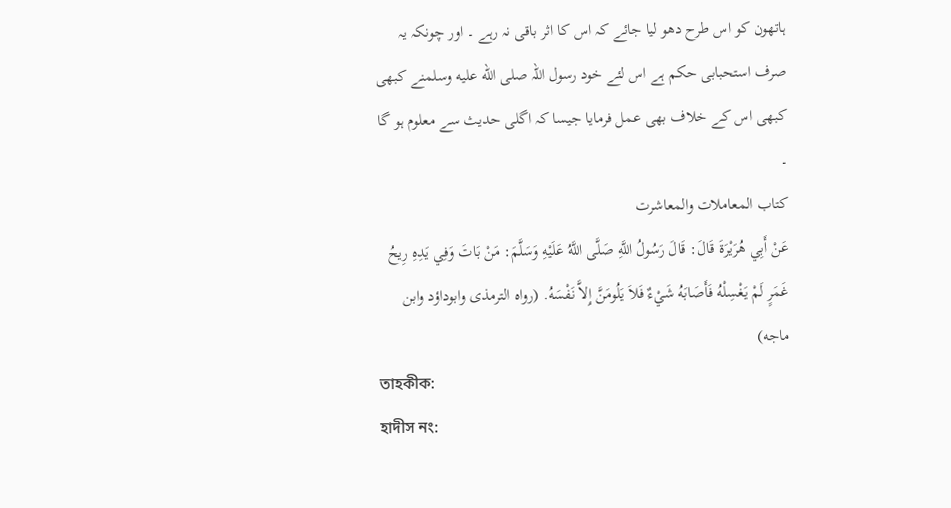ہاتھون کو اس طرح دھو لیا جائے کہ اس کا اثر باقی نہ رہے ۔ اور چونکہ یہ صرف استحبابی حکم ہے اس لئے خود رسول اللہ صلى الله عليه وسلمنے کبھی کبھی اس کے خلاف بھی عمل فرمایا جیسا کہ اگلی حدیث سے معلوم ہو گا ۔
کتاب المعاملات والمعاشرت
عَنْ أَبِي هُرَيْرَةَ قَالَ: قَالَ رَسُولُ اللَّهِ صَلَّى اللَّهُ عَلَيْهِ وَسَلَّمَ: مَنْ بَاتَ وَفِي يَدِهِ رِيحُ غَمَرٍ لَمْ يَغْسِلْهُ فَأَصَابَهُ شَيْءٌ فَلاَ يَلُومَنَّ إِلاَّ نَفْسَهُ. (رواه الترمذى وابوداؤد وابن ماجه)
তাহকীক:
হাদীস নং: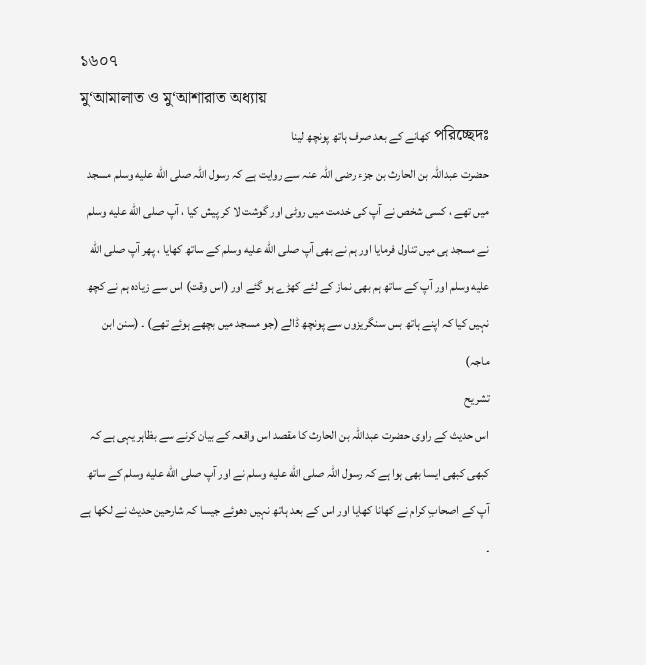১৬০৭
মু‘আমালাত ও মু‘আশারাত অধ্যায়
পরিচ্ছেদঃ کھانے کے بعد صرف ہاتھ پونچھ لینا
حضرت عبداللہ بن الحارث بن جزء رضی اللہ عنہ سے روایت ہے کہ رسول اللہ صلى الله عليه وسلم مسجد میں تھے ، کسی شخص نے آپ کی خدمت میں روٹی اور گوشت لا کر پیش کیا ، آپ صلى الله عليه وسلم نے مسجد ہی میں تناول فرمایا اور ہم نے بھی آپ صلى الله عليه وسلم کے ساتھ کھایا ، پھر آپ صلى الله عليه وسلم اور آپ کے ساتھ ہم بھی نماز کے لئے کھڑے ہو گئے اور (اس وقت) اس سے زیادہ ہم نے کچھ نہیں کیا کہ اپنے ہاتھ بس سنگریزوں سے پونچھ ڈالے (جو مسجد میں بچھے ہوئے تھے) ۔ (سنن ابن ماجہ)
تشریح
اس حدیث کے راوی حضرت عبداللہ بن الحارث کا مقصد اس واقعہ کے بیان کرنے سے بظاہر یہی ہے کہ کبھی کبھی ایسا بھی ہوا ہے کہ رسول اللہ صلى الله عليه وسلم نے اور آپ صلى الله عليه وسلم کے ساتھ آپ کے اصحابِ کرام نے کھانا کھایا اور اس کے بعد ہاتھ نہیں دھوئے جیسا کہ شارحین حدیث نے لکھا ہے ۔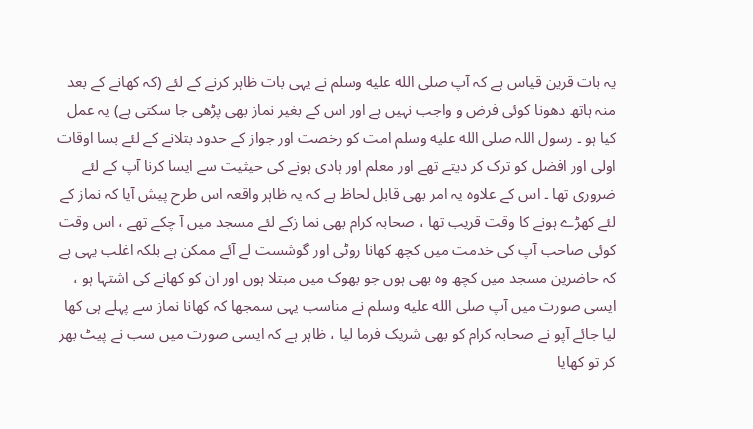یہ بات قرین قیاس ہے کہ آپ صلى الله عليه وسلم نے یہی بات ظاہر کرنے کے لئے (کہ کھانے کے بعد منہ ہاتھ دھونا کوئی فرض و واجب نہیں ہے اور اس کے بغیر نماز بھی پڑھی جا سکتی ہے) یہ عمل کیا ہو ۔ رسول اللہ صلى الله عليه وسلم امت کو رخصت اور جواز کے حدود بتلانے کے لئے بسا اوقات اولی اور افضل کو ترک کر دیتے تھے اور معلم اور ہادی ہونے کی حیثیت سے ایسا کرنا آپ کے لئے ضروری تھا ۔ اس کے علاوہ یہ امر بھی قابل لحاظ ہے کہ یہ ظاہر واقعہ اس طرح پیش آیا کہ نماز کے لئے کھڑے ہونے کا وقت قریب تھا ، صحابہ کرام بھی نما زکے لئے مسجد میں آ چکے تھے ، اس وقت کوئی صاحب آپ کی خدمت میں کچھ کھانا روٹی اور گوشست لے آئے ممکن ہے بلکہ اغلب یہی ہے کہ حاضرین مسجد میں کچھ وہ بھی ہوں جو بھوک میں مبتلا ہوں اور ان کو کھانے کی اشتہا ہو ، ایسی صورت میں آپ صلى الله عليه وسلم نے مناسب یہی سمجھا کہ کھانا نماز سے پہلے ہی کھا لیا جائے آپو نے صحابہ کرام کو بھی شریک فرما لیا ، ظاہر ہے کہ ایسی صورت میں سب نے پیٹ بھر کر تو کھایا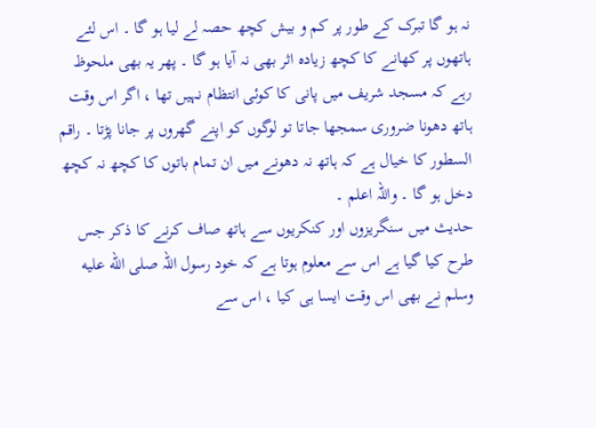نہ ہو گا تبرک کے طور پر کم و بیش کچھ حصہ لے لیا ہو گا ۔ اس لئے ہاتھوں پر کھانے کا کچھ زیادہ اثر بھی نہ آیا ہو گا ۔ پھر یہ بھی ملحوظ رہے کہ مسجد شریف میں پانی کا کوئی انتظام نہیں تھا ، اگر اس وقت ہاتھ دھونا ضروری سمجھا جاتا تو لوگوں کو اپنے گھروں پر جانا پڑتا ۔ راقم السطور کا خیال ہے کہ ہاتھ نہ دھونے میں ان تمام باتوں کا کچھ نہ کچھ دخل ہو گا ۔ واللہ اعلم ۔
حدیث میں سنگریزوں اور کنکریوں سے ہاتھ صاف کرنے کا ذکر جس طرح کیا گیا ہے اس سے معلوم ہوتا ہے کہ خود رسول اللہ صلى الله عليه وسلم نے بھی اس وقت ایسا ہی کیا ، اس سے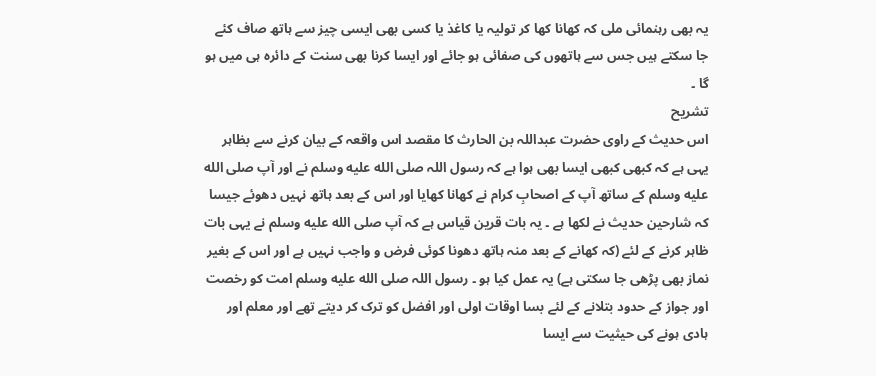یہ بھی رہنمائی ملی کہ کھانا کھا کر تولیہ یا کاغذ یا کسی بھی ایسی چیز سے ہاتھ صاف کئے جا سکتے ہیں جس سے ہاتھوں کی صفائی ہو جائے اور ایسا کرنا بھی سنت کے دائرہ ہی میں ہو گا ۔
تشریح
اس حدیث کے راوی حضرت عبداللہ بن الحارث کا مقصد اس واقعہ کے بیان کرنے سے بظاہر یہی ہے کہ کبھی کبھی ایسا بھی ہوا ہے کہ رسول اللہ صلى الله عليه وسلم نے اور آپ صلى الله عليه وسلم کے ساتھ آپ کے اصحابِ کرام نے کھانا کھایا اور اس کے بعد ہاتھ نہیں دھوئے جیسا کہ شارحین حدیث نے لکھا ہے ۔ یہ بات قرین قیاس ہے کہ آپ صلى الله عليه وسلم نے یہی بات ظاہر کرنے کے لئے (کہ کھانے کے بعد منہ ہاتھ دھونا کوئی فرض و واجب نہیں ہے اور اس کے بغیر نماز بھی پڑھی جا سکتی ہے) یہ عمل کیا ہو ۔ رسول اللہ صلى الله عليه وسلم امت کو رخصت اور جواز کے حدود بتلانے کے لئے بسا اوقات اولی اور افضل کو ترک کر دیتے تھے اور معلم اور ہادی ہونے کی حیثیت سے ایسا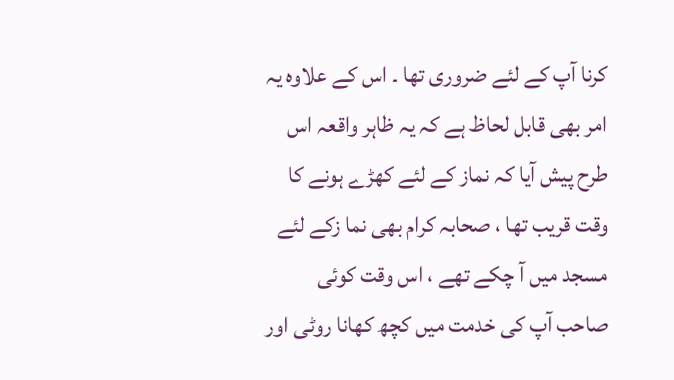کرنا آپ کے لئے ضروری تھا ۔ اس کے علاوہ یہ امر بھی قابل لحاظ ہے کہ یہ ظاہر واقعہ اس طرح پیش آیا کہ نماز کے لئے کھڑے ہونے کا وقت قریب تھا ، صحابہ کرام بھی نما زکے لئے مسجد میں آ چکے تھے ، اس وقت کوئی صاحب آپ کی خدمت میں کچھ کھانا روٹی اور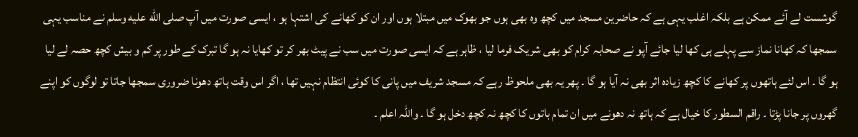گوشست لے آئے ممکن ہے بلکہ اغلب یہی ہے کہ حاضرین مسجد میں کچھ وہ بھی ہوں جو بھوک میں مبتلا ہوں اور ان کو کھانے کی اشتہا ہو ، ایسی صورت میں آپ صلى الله عليه وسلم نے مناسب یہی سمجھا کہ کھانا نماز سے پہلے ہی کھا لیا جائے آپو نے صحابہ کرام کو بھی شریک فرما لیا ، ظاہر ہے کہ ایسی صورت میں سب نے پیٹ بھر کر تو کھایا نہ ہو گا تبرک کے طور پر کم و بیش کچھ حصہ لے لیا ہو گا ۔ اس لئے ہاتھوں پر کھانے کا کچھ زیادہ اثر بھی نہ آیا ہو گا ۔ پھر یہ بھی ملحوظ رہے کہ مسجد شریف میں پانی کا کوئی انتظام نہیں تھا ، اگر اس وقت ہاتھ دھونا ضروری سمجھا جاتا تو لوگوں کو اپنے گھروں پر جانا پڑتا ۔ راقم السطور کا خیال ہے کہ ہاتھ نہ دھونے میں ان تمام باتوں کا کچھ نہ کچھ دخل ہو گا ۔ واللہ اعلم ۔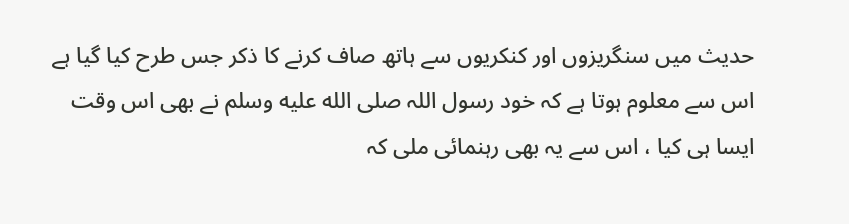حدیث میں سنگریزوں اور کنکریوں سے ہاتھ صاف کرنے کا ذکر جس طرح کیا گیا ہے اس سے معلوم ہوتا ہے کہ خود رسول اللہ صلى الله عليه وسلم نے بھی اس وقت ایسا ہی کیا ، اس سے یہ بھی رہنمائی ملی کہ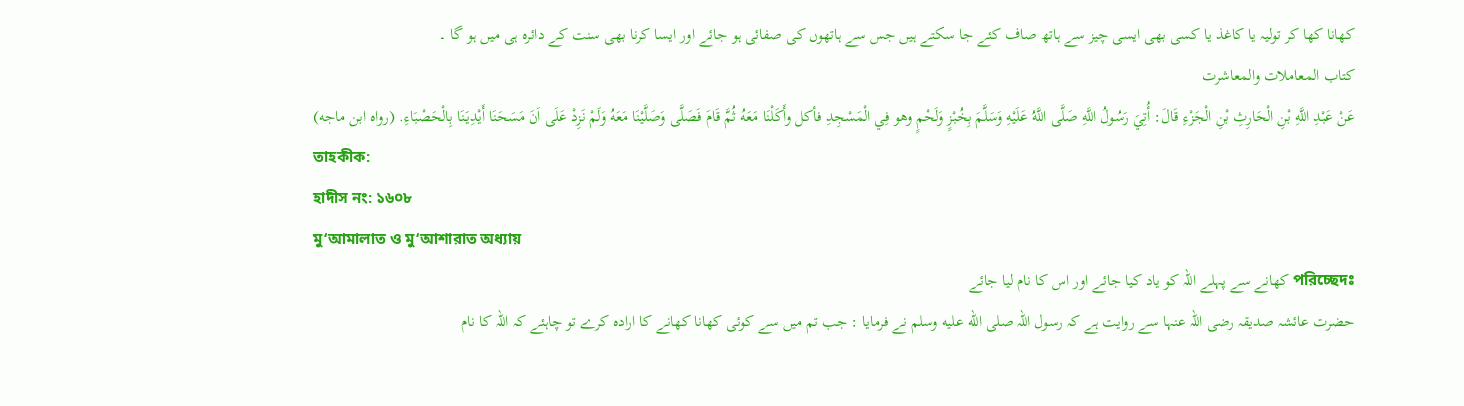کھانا کھا کر تولیہ یا کاغذ یا کسی بھی ایسی چیز سے ہاتھ صاف کئے جا سکتے ہیں جس سے ہاتھوں کی صفائی ہو جائے اور ایسا کرنا بھی سنت کے دائرہ ہی میں ہو گا ۔
کتاب المعاملات والمعاشرت
عَنْ عَبْدِ اللَّهِ بْنِ الْحَارِثِ بْنِ الْجَزْءِ قَالَ: أُتِيَ رَسُولُ اللَّهِ صَلَّى اللَّهُ عَلَيْهِ وَسَلَّمَ بِخُبْزٍ وَلَحْمٍ وهو فِي الْمَسْجِدِ فأكل وأَكَلْنَا مَعَهُ ثُمَّ قَامَ فَصَلَّى وَصَلَّيْنَا مَعَهُ وَلَمْ نَزِدْ عَلَى اَنَ مَسَحَنَا أَيْدِيَنَا بِالْحَصْبَاءِ. (رواه ابن ماجه)
তাহকীক:
হাদীস নং: ১৬০৮
মু‘আমালাত ও মু‘আশারাত অধ্যায়
পরিচ্ছেদঃ کھانے سے پہلے اللہ کو یاد کیا جائے اور اس کا نام لیا جائے
حضرت عائشہ صدیقہ رضی اللہ عنہا سے روایت ہے کہ رسول اللہ صلى الله عليه وسلم نے فرمایا : جب تم میں سے کوئی کھانا کھانے کا ارادہ کرے تو چاہئے کہ اللہ کا نام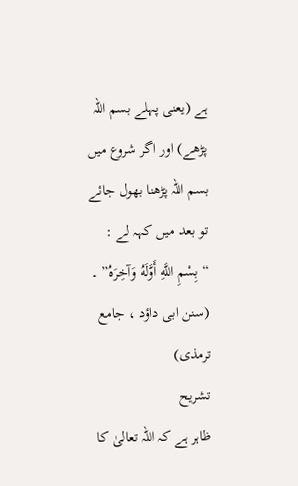ہے (یعنی پہلے بسم اللہ پڑھے) اور اگر شروع میں بسم اللہ پڑھنا بھول جائے تو بعد میں کہہ لے : “بِسْمِ اللَّهِ أَوَّلَهُ وَآخِرَهُ” ۔ (سنن ابی داؤد ، جامع ترمذی)
تشریح
ظاہر ہے کہ اللہ تعالیٰ کا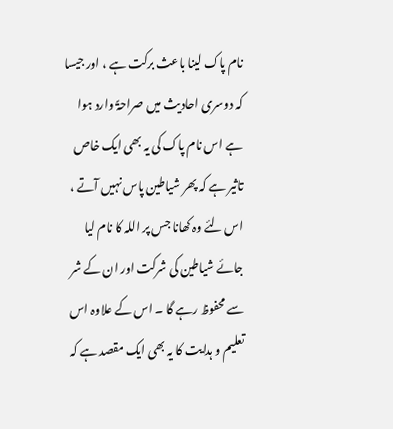نام پاک لینا باعث برکت ہے ، اور جیسا کہ دوسری احادیث میں صراحۃً وارد ہوا ہے اس نام پاک کی یہ بھی ایک خاص تاثیر ہے کہ پھر شیاطین پاس نہیں آتے ، اس لئے وہ کھانا جس پر اللہ کا نام لیا جائے شیاطین کی شرکت اور ان کے شر سے محفوظ رہے گا ۔ اس کے علاوہ اس تعلیم و ہدایت کا یہ بھی ایک مقصد ہے کہ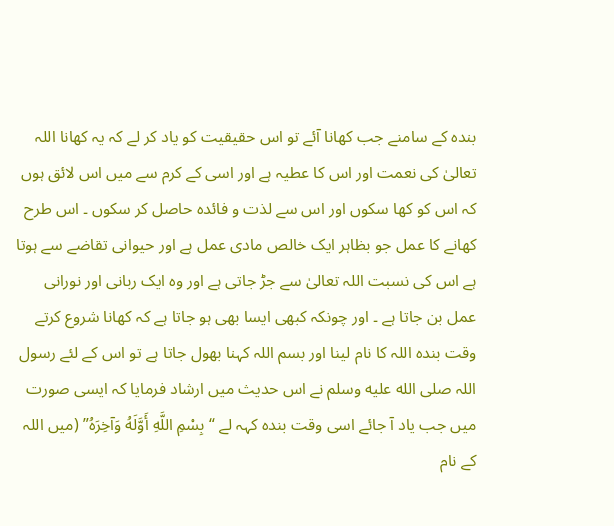بندہ کے سامنے جب کھانا آئے تو اس حقیقیت کو یاد کر لے کہ یہ کھانا اللہ تعالیٰ کی نعمت اور اس کا عطیہ ہے اور اسی کے کرم سے میں اس لائق ہوں کہ اس کو کھا سکوں اور اس سے لذت و فائدہ حاصل کر سکوں ۔ اس طرح کھانے کا عمل جو بظاہر ایک خالص مادی عمل ہے اور حیوانی تقاضے سے ہوتا ہے اس کی نسبت اللہ تعالیٰ سے جڑ جاتی ہے اور وہ ایک ربانی اور نورانی عمل بن جاتا ہے ۔ اور چونکہ کبھی ایسا بھی ہو جاتا ہے کہ کھانا شروع کرتے وقت بندہ اللہ کا نام لینا اور بسم اللہ کہنا بھول جاتا ہے تو اس کے لئے رسول اللہ صلى الله عليه وسلم نے اس حدیث میں ارشاد فرمایا کہ ایسی صورت میں جب یاد آ جائے اسی وقت بندہ کہہ لے “بِسْمِ اللَّهِ أَوَّلَهُ وَآخِرَهُ” (میں اللہ کے نام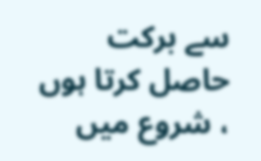سے برکت حاصل کرتا ہوں ، شروع میں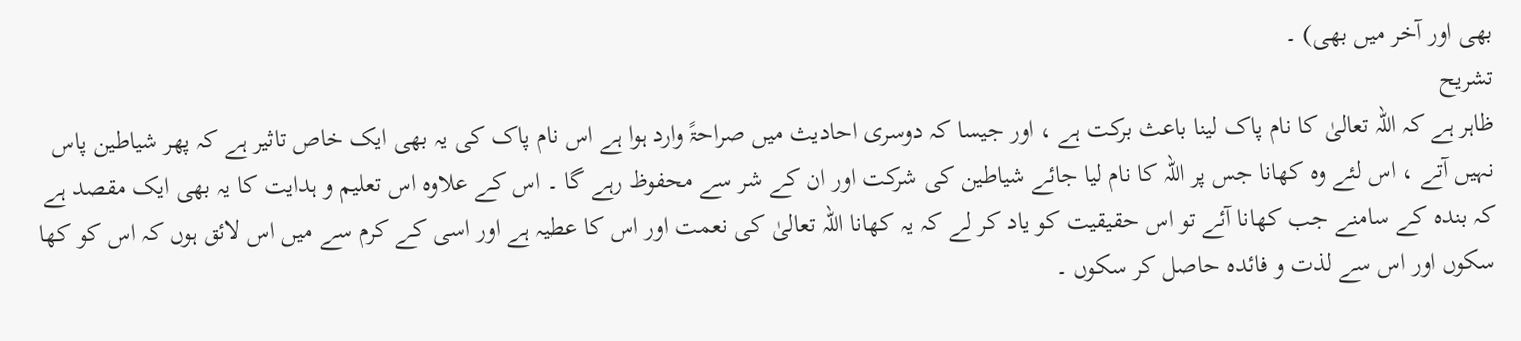بھی اور آخر میں بھی) ۔
تشریح
ظاہر ہے کہ اللہ تعالیٰ کا نام پاک لینا باعث برکت ہے ، اور جیسا کہ دوسری احادیث میں صراحۃً وارد ہوا ہے اس نام پاک کی یہ بھی ایک خاص تاثیر ہے کہ پھر شیاطین پاس نہیں آتے ، اس لئے وہ کھانا جس پر اللہ کا نام لیا جائے شیاطین کی شرکت اور ان کے شر سے محفوظ رہے گا ۔ اس کے علاوہ اس تعلیم و ہدایت کا یہ بھی ایک مقصد ہے کہ بندہ کے سامنے جب کھانا آئے تو اس حقیقیت کو یاد کر لے کہ یہ کھانا اللہ تعالیٰ کی نعمت اور اس کا عطیہ ہے اور اسی کے کرم سے میں اس لائق ہوں کہ اس کو کھا سکوں اور اس سے لذت و فائدہ حاصل کر سکوں ۔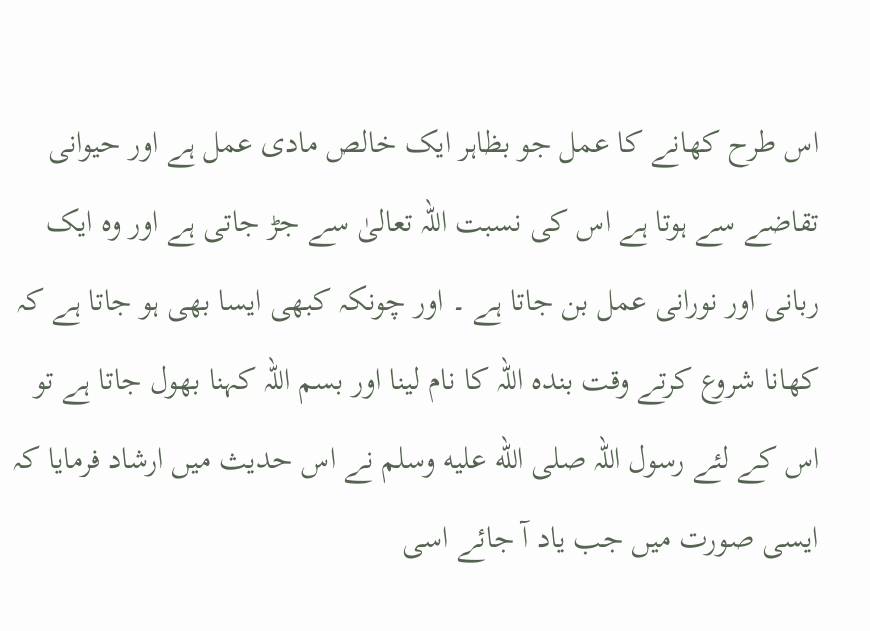اس طرح کھانے کا عمل جو بظاہر ایک خالص مادی عمل ہے اور حیوانی تقاضے سے ہوتا ہے اس کی نسبت اللہ تعالیٰ سے جڑ جاتی ہے اور وہ ایک ربانی اور نورانی عمل بن جاتا ہے ۔ اور چونکہ کبھی ایسا بھی ہو جاتا ہے کہ کھانا شروع کرتے وقت بندہ اللہ کا نام لینا اور بسم اللہ کہنا بھول جاتا ہے تو اس کے لئے رسول اللہ صلى الله عليه وسلم نے اس حدیث میں ارشاد فرمایا کہ ایسی صورت میں جب یاد آ جائے اسی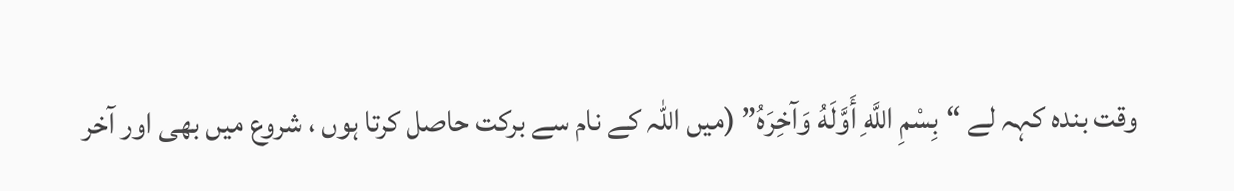وقت بندہ کہہ لے “بِسْمِ اللَّهِ أَوَّلَهُ وَآخِرَهُ” (میں اللہ کے نام سے برکت حاصل کرتا ہوں ، شروع میں بھی اور آخر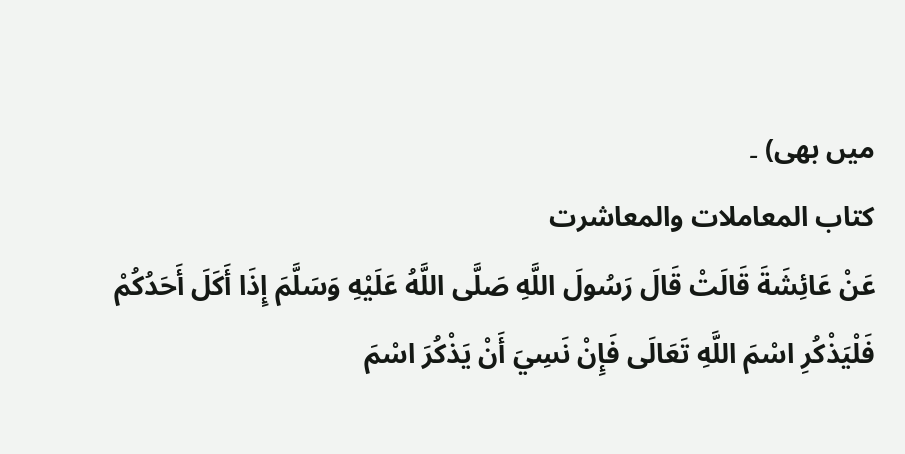میں بھی) ۔
کتاب المعاملات والمعاشرت
عَنْ عَائِشَةَ قَالَتْ قَالَ رَسُولَ اللَّهِ صَلَّى اللَّهُ عَلَيْهِ وَسَلَّمَ إِذَا أَكَلَ أَحَدُكُمْ فَلْيَذْكُرِ اسْمَ اللَّهِ تَعَالَى فَإِنْ نَسِيَ أَنْ يَذْكُرَ اسْمَ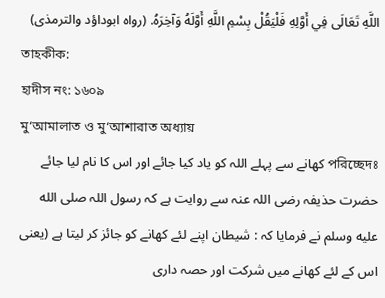اللَّهِ تَعَالَى فِي أَوَّلِهِ فَلْيَقُلْ بِسْمِ اللَّهِ أَوَّلَهُ وَآخِرَهُ. (رواه ابوداؤد والترمذى)
তাহকীক:
হাদীস নং: ১৬০৯
মু‘আমালাত ও মু‘আশারাত অধ্যায়
পরিচ্ছেদঃ کھانے سے پہلے اللہ کو یاد کیا جائے اور اس کا نام لیا جائے
حضرت حذیفہ رضی اللہ عنہ سے روایت ہے کہ رسول اللہ صلى الله عليه وسلم نے فرمایا کہ : شیطان اپنے لئے کھانے کو جائز کر لیتا ہے (یعنی اس کے لئے کھانے میں شرکت اور حصہ داری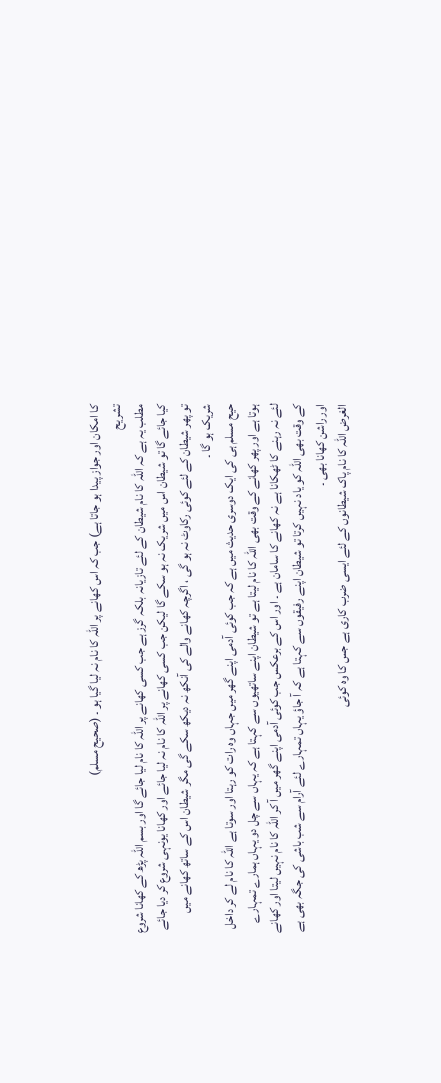کا امکان اور جواز پیدا ہو جاتا ہے) جب کہ اس کھانے پر اللہ کا نام نہ لیا گیا ہو ۔ (صحیح مسلم)
تشریح
مطلب یہ ہے کہ اللہ کا نام شیطان کے لئے تازیانہ بلکہ گرز ہے جب کسی کھانے پر اللہ کا نام لیا جائے گا اور بسم اللہ پڑھ کے کھانا شروع کیا جائے گا تو شیطان اس میں شریک نہ ہو سکے گا لیکن جب کسی کھانے پر اللہ کا نام نہ لیا جائے اور کھانا یونہی شروع کر دیا جائے تو پھر شیطان کے لئے کوئی رکاوٹ نہ ہو گی ، اگرچہ کھانے والے کی آنکھ نہ دیکھ سکے گی مگر شیطان اس کے ساتھ کھانے میں شریک ہو گا ۔
حیح مسلم ہی کی ایک دوسری حدیث میں ہے کہ جب کوئی آدمی اپنے گھر میں جہاں وہ رات کو رہتا اور سوتا ہے اللہ کا نام لے کر داخل ہوتا ہے اور پھر کھانے کے وقت بھی اللہ کا نام لیتا ہے تو شیطان اپنے ساتھیوں سے کہتا ہے کہ یہاں سے چل دو یہاں ہمارے تمہارے لئے نہ رہنے کا ٹھکانا ہے نہ کھانے کا سامان ہے ۔ اور اس کے برعکس جب کوئی آدمی اپنے گھر میں آ کر اللہ کا نام نہیں لیتا اور کھانے کے وقت بھی اللہ کو یاد نہیں کرتا تو شیطان اپنے رفیقوں سے کہتا ہے کہ آ جاؤ یہاں تمہارے لئے آرام سے شب باشی کی جگہ بھی ہے اور راشن کھانا بھی ۔
الغرض اللہ کا نام پاک شیطانوں کے لئے ایسی ضرب کاری ہے جس کا وہ کوئی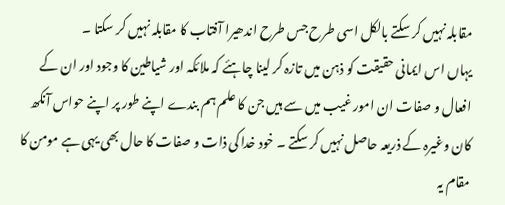مقابلہ نہیں کر سکتے بالکل اسی طرح جس طرح اندھیرا آفتاب کا مقابلہ نہیں کر سکتا ۔
یہاں اس ایمانی حقیقت کو ذہن میں تازہ کر لینا چاہئے کہ ملائکہ اور شیاطین کا وجود اور ان کے افعال و صفات ان امور غیب میں سے ہیں جن کا علم ہم بندے اپنے طور پر اپنے حواس آنکھ کان وغیرہ کے ذریعہ حاصل نہیں کر سکتے ۔ خود خدا کی ذات و صفات کا حال بھی یہی ہے مومن کا مقام یہ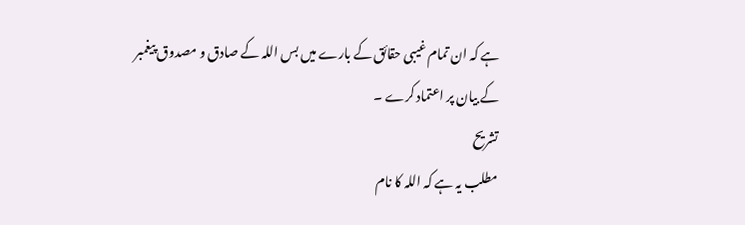ہے کہ ان تمام غیبی حقائق کے بارے میں بس اللہ کے صادق و مصدوق پیغمبر کے بیان پر اعتماد کرے ۔
تشریح
مطلب یہ ہے کہ اللہ کا نام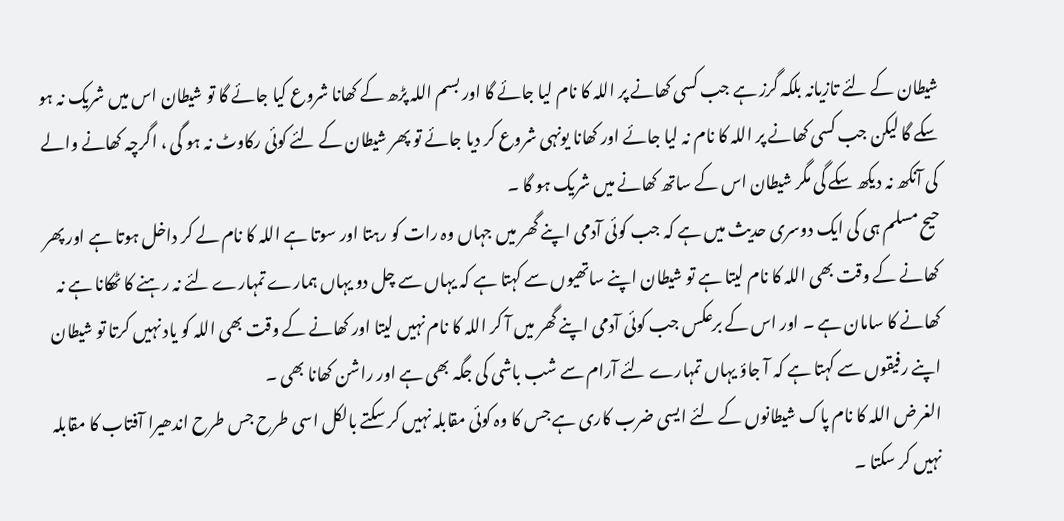شیطان کے لئے تازیانہ بلکہ گرز ہے جب کسی کھانے پر اللہ کا نام لیا جائے گا اور بسم اللہ پڑھ کے کھانا شروع کیا جائے گا تو شیطان اس میں شریک نہ ہو سکے گا لیکن جب کسی کھانے پر اللہ کا نام نہ لیا جائے اور کھانا یونہی شروع کر دیا جائے تو پھر شیطان کے لئے کوئی رکاوٹ نہ ہو گی ، اگرچہ کھانے والے کی آنکھ نہ دیکھ سکے گی مگر شیطان اس کے ساتھ کھانے میں شریک ہو گا ۔
حیح مسلم ہی کی ایک دوسری حدیث میں ہے کہ جب کوئی آدمی اپنے گھر میں جہاں وہ رات کو رہتا اور سوتا ہے اللہ کا نام لے کر داخل ہوتا ہے اور پھر کھانے کے وقت بھی اللہ کا نام لیتا ہے تو شیطان اپنے ساتھیوں سے کہتا ہے کہ یہاں سے چل دو یہاں ہمارے تمہارے لئے نہ رہنے کا ٹھکانا ہے نہ کھانے کا سامان ہے ۔ اور اس کے برعکس جب کوئی آدمی اپنے گھر میں آ کر اللہ کا نام نہیں لیتا اور کھانے کے وقت بھی اللہ کو یاد نہیں کرتا تو شیطان اپنے رفیقوں سے کہتا ہے کہ آ جاؤ یہاں تمہارے لئے آرام سے شب باشی کی جگہ بھی ہے اور راشن کھانا بھی ۔
الغرض اللہ کا نام پاک شیطانوں کے لئے ایسی ضرب کاری ہے جس کا وہ کوئی مقابلہ نہیں کر سکتے بالکل اسی طرح جس طرح اندھیرا آفتاب کا مقابلہ نہیں کر سکتا ۔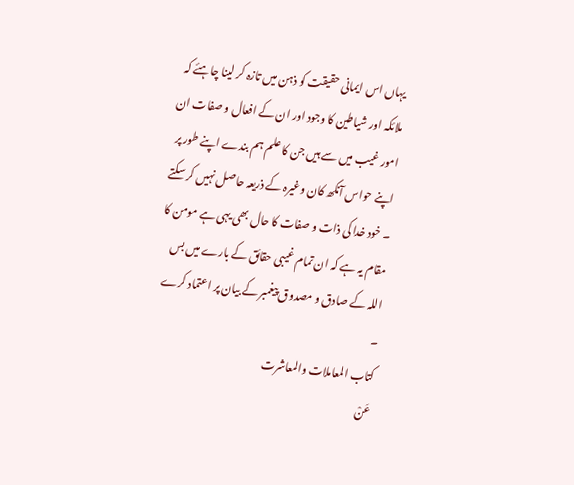یہاں اس ایمانی حقیقت کو ذہن میں تازہ کر لینا چاہئے کہ ملائکہ اور شیاطین کا وجود اور ان کے افعال و صفات ان امور غیب میں سے ہیں جن کا علم ہم بندے اپنے طور پر اپنے حواس آنکھ کان وغیرہ کے ذریعہ حاصل نہیں کر سکتے ۔ خود خدا کی ذات و صفات کا حال بھی یہی ہے مومن کا مقام یہ ہے کہ ان تمام غیبی حقائق کے بارے میں بس اللہ کے صادق و مصدوق پیغمبر کے بیان پر اعتماد کرے ۔
کتاب المعاملات والمعاشرت
عَنْ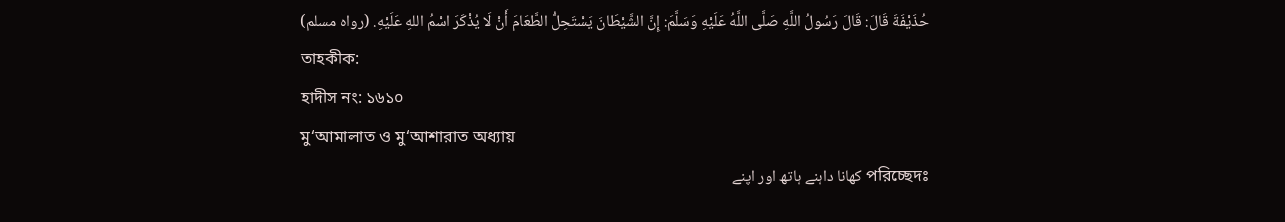حُذَيْفَةَ قَالَ: قَالَ رَسُولُ اللَّهِ صَلَّى اللَّهُ عَلَيْهِ وَسَلَّمَ: إِنَّ الشَّيْطَانَ يَسْتَحِلُّ الطَّعَامَ أَنْ لَا يُذْكَرَ اسْمُ اللهِ عَلَيْهِ. (رواه مسلم)
তাহকীক:
হাদীস নং: ১৬১০
মু‘আমালাত ও মু‘আশারাত অধ্যায়
পরিচ্ছেদঃ کھانا داہنے ہاتھ اور اپنے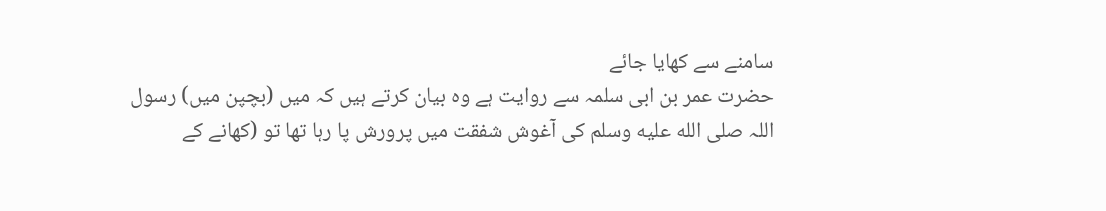سامنے سے کھایا جائے
حضرت عمر بن ابی سلمہ سے روایت ہے وہ بیان کرتے ہیں کہ میں (بچپن میں) رسول اللہ صلى الله عليه وسلم کی آغوش شفقت میں پرورش پا رہا تھا تو (کھانے کے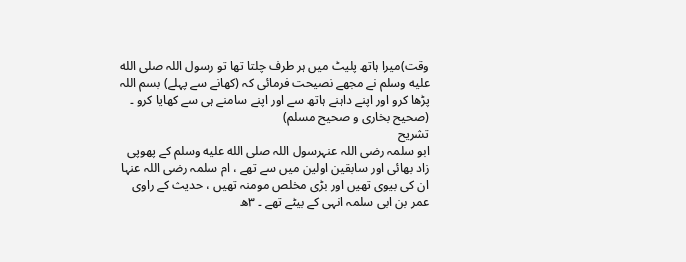وقت)میرا ہاتھ پلیٹ میں ہر طرف چلتا تھا تو رسول اللہ صلى الله عليه وسلم نے مجھے نصیحت فرمائی کہ (کھانے سے پہلے) بسم اللہ پڑھا کرو اور اپنے داہنے ہاتھ سے اور اپنے سامنے ہی سے کھایا کرو ۔ (صحیح بخاری و صحیح مسلم)
تشریح
ابو سلمہ رضی اللہ عنہرسول اللہ صلى الله عليه وسلم کے پھوپی زاد بھائی اور سابقین اولین میں سے تھے ، ام سلمہ رضی اللہ عنہا ان کی بیوی تھیں اور بڑی مخلص مومنہ تھیں ، حدیث کے راوی عمر بن ابی سلمہ انہی کے بیٹے تھے ۔ ۳ھ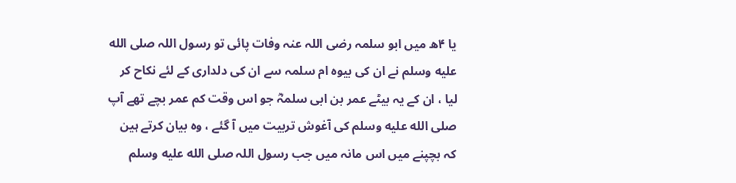یا ۴ھ میں ابو سلمہ رضی اللہ عنہ وفات پائی تو رسول اللہ صلى الله عليه وسلم نے ان کی بیوہ ام سلمہ سے ان کی دلداری کے لئے نکاح کر لیا ، ان کے یہ بیٹے عمر بن ابی سلمہؓ جو اس وقت کم عمر بچے تھے آپ صلى الله عليه وسلم کی آغوش تربیت میں آ گئے ، وہ بیان کرتے ہیںٰ کہ بچپنے میں اس مانہ میں جب رسول اللہ صلى الله عليه وسلم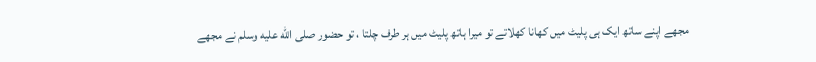مجھے اپنے ساتھ ایک ہی پلیٹ میں کھانا کھلاتے تو میرا ہاتھ پلیٹ میں ہر طرف چلتا ، تو حضور صلى الله عليه وسلم نے مجھے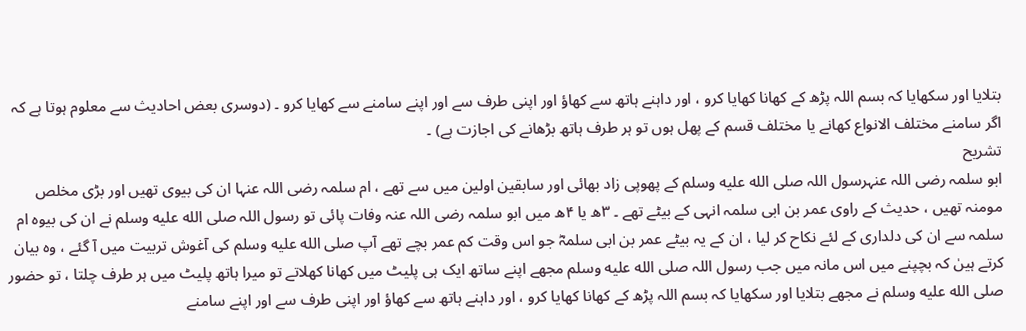بتلایا اور سکھایا کہ بسم اللہ پڑھ کے کھانا کھایا کرو ، اور داہنے ہاتھ سے کھاؤ اور اپنی طرف سے اور اپنے سامنے سے کھایا کرو ۔ (دوسری بعض احادیث سے معلوم ہوتا ہے کہ اگر سامنے مختلف الانواع کھانے یا مختلف قسم کے پھل ہوں تو ہر طرف ہاتھ بڑھانے کی اجازت ہے) ۔
تشریح
ابو سلمہ رضی اللہ عنہرسول اللہ صلى الله عليه وسلم کے پھوپی زاد بھائی اور سابقین اولین میں سے تھے ، ام سلمہ رضی اللہ عنہا ان کی بیوی تھیں اور بڑی مخلص مومنہ تھیں ، حدیث کے راوی عمر بن ابی سلمہ انہی کے بیٹے تھے ۔ ۳ھ یا ۴ھ میں ابو سلمہ رضی اللہ عنہ وفات پائی تو رسول اللہ صلى الله عليه وسلم نے ان کی بیوہ ام سلمہ سے ان کی دلداری کے لئے نکاح کر لیا ، ان کے یہ بیٹے عمر بن ابی سلمہؓ جو اس وقت کم عمر بچے تھے آپ صلى الله عليه وسلم کی آغوش تربیت میں آ گئے ، وہ بیان کرتے ہیںٰ کہ بچپنے میں اس مانہ میں جب رسول اللہ صلى الله عليه وسلم مجھے اپنے ساتھ ایک ہی پلیٹ میں کھانا کھلاتے تو میرا ہاتھ پلیٹ میں ہر طرف چلتا ، تو حضور صلى الله عليه وسلم نے مجھے بتلایا اور سکھایا کہ بسم اللہ پڑھ کے کھانا کھایا کرو ، اور داہنے ہاتھ سے کھاؤ اور اپنی طرف سے اور اپنے سامنے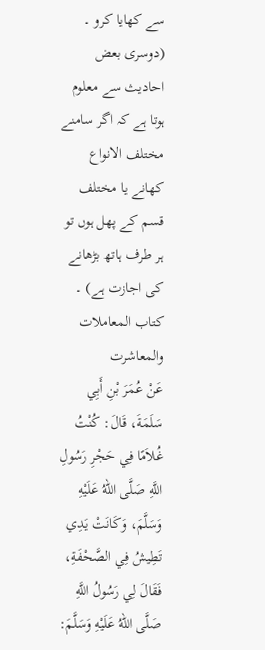سے کھایا کرو ۔ (دوسری بعض احادیث سے معلوم ہوتا ہے کہ اگر سامنے مختلف الانواع کھانے یا مختلف قسم کے پھل ہوں تو ہر طرف ہاتھ بڑھانے کی اجازت ہے) ۔
کتاب المعاملات والمعاشرت
عَنْ عُمَرَ بْنِ أَبِي سَلَمَةَ، قَالَ: كُنْتُ غُلاَمًا فِي حَجْرِ رَسُولِ اللَّهِ صَلَّى اللهُ عَلَيْهِ وَسَلَّمَ، وَكَانَتْ يَدِي تَطِيشُ فِي الصَّحْفَةِ، فَقَالَ لِي رَسُولُ اللَّهِ صَلَّى اللهُ عَلَيْهِ وَسَلَّمَ: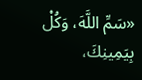«سَمِّ اللَّهَ، وَكُلْ بِيَمِينِكَ،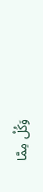وَكُلْ مِمَّا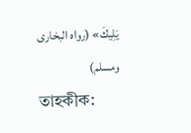يَلِيكَ» (رواه البخارى ومسلم)
তাহকীক: